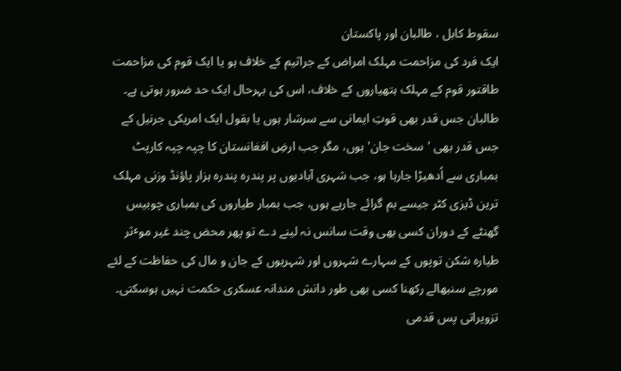سقوط کابل ، طالبان اور پاکستان
ایک فرد کی مزاحمت مہلک امراض کے جراثیم کے خلاف ہو یا ایک قوم کی مزاحمت طاقتور قوم کے مہلک ہتھیاروں کے خلاف، اس کی بہرحال ایک حد ضرور ہوتی ہے۔ طالبان جس قدر بھی قوتِ ایمانی سے سرشار ہوں یا بقول ایک امریکی جرنیل کے جس قدر بھی 'سخت جان' ہوں، مگر جب ارضِ افغانستان کا چپہ چپہ کارپٹ بمباری سے اُدھیڑا جارہا ہو، جب شہری آبادیوں پر پندرہ پندرہ ہزار پاؤنڈ وزنی مہلک ترین ڈیزی کٹر جیسے بم گرائے جارہے ہوں، جب بمبار طیاروں کی بمباری چوبیس گھنٹے کے دوران کسی بھی وقت سانس نہ لینے دے تو پھر محض چند غیر موٴثر طیارہ شکن توپوں کے سہارے شہروں اور شہریوں کے جان و مال کی حفاظت کے لئے مورچے سنبھالے رکھنا کسی بھی طور دانش مندانہ عسکری حکمت نہیں ہوسکتی۔
تزویراتی پس قدمی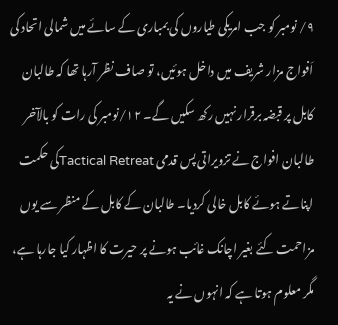۹/ نومبر کو جب امریکی طیاروں کی بمباری کے سائے میں شمالی اتحاد کی اَفواج مزار شریف میں داخل ہوئیں، تو صاف نظر آرہا تھا کہ طالبان کابل پر قبضہ برقرار نہیں رکھ سکیں گے۔ ۱۲/نومبر کی رات کو بالآخر طالبان افواج نے تزویراتی پس قدمی Tactical Retreatکی حکمت اپناتے ہوئے کابل خالی کردیا۔ طالبان کے کابل کے منظر سے یوں مزاحمت کئے بغیر اچانک غائب ہونے پر حیرت کا اظہار کیا جارہا ہے، مگر معلوم ہوتا ہے کہ انہوں نے یہ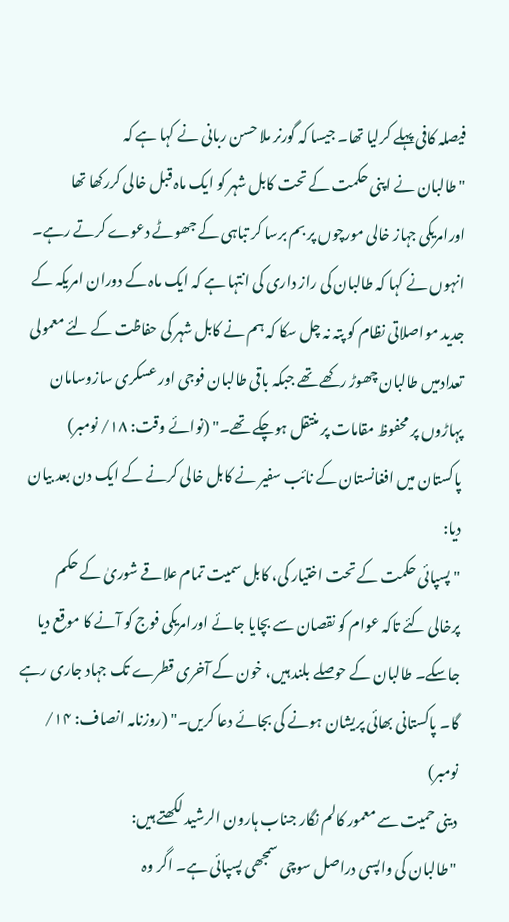فیصلہ کافی پہلے کرلیا تھا۔ جیسا کہ گورنر ملا حسن ربانی نے کہا ہے کہ
"طالبان نے اپنی حکمت کے تحت کابل شہر کو ایک ماہ قبل خالی کررکھا تھا اورامریکی جہاز خالی مورچوں پر بم برسا کر تباہی کے جھوٹے دعوے کرتے رہے۔ انہوں نے کہا کہ طالبان کی راز داری کی انتہا ہے کہ ایک ماہ کے دوران امریکہ کے جدید مواصلاتی نظام کو پتہ نہ چل سکا کہ ہم نے کابل شہر کی حفاظت کے لئے معمولی تعدادمیں طالبان چھوڑ رکھے تھے جبکہ باقی طالبان فوجی اور عسکری سازوسامان پہاڑوں پر محفوظ مقامات پر منتقل ہوچکے تھے۔" (نوائے وقت: ۱۸/ نومبر)
پاکستان میں افغانستان کے نائب سفیر نے کابل خالی کرنے کے ایک دن بعد بیان دیا:
"پسپائی حکمت کے تحت اختیار کی، کابل سمیت تمام علاقے شوریٰ کے حکم پرخالی کئے تاکہ عوام کو نقصان سے بچایا جائے اورامریکی فوج کو آنے کا موقع دیا جاسکے۔ طالبان کے حوصلے بلند ہیں، خون کے آخری قطرے تک جہاد جاری رہے گا۔ پاکستانی بھائی پریشان ہونے کی بجائے دعا کریں۔" (روزنامہ انصاف: ۱۴/ نومبر)
دینی حمیت سے معمور کالم نگار جناب ہارون الرشید لکھتے ہیں:
"طالبان کی واپسی دراصل سوچی سمجھی پسپائی ہے۔ اگر وہ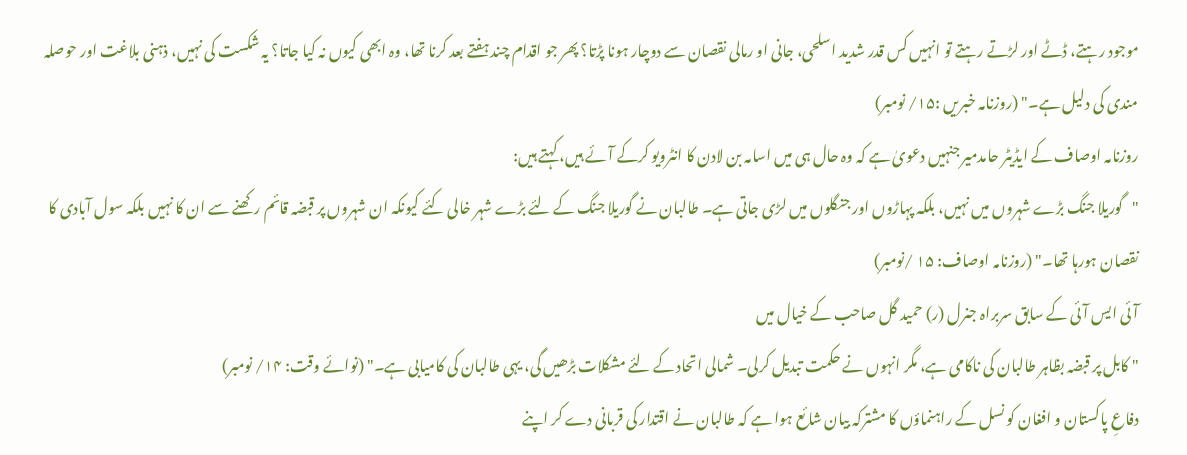موجود رہتے، ڈٹے اور لڑتے رہتے تو انہیں کس قدر شدید اسلحی، جانی او رمالی نقصان سے دوچار ہونا پڑتا؟ پھر جو اقدام چند ہفتے بعد کرنا تھا، وہ ابھی کیوں نہ کیا جاتا؟ یہ شکست کی نہیں، ذہنی بلاغت اور حوصلہ مندی کی دلیل ہے۔" (روزنامہ خبریں :۱۵/ نومبر)
روزنامہ اوصاف کے ایڈیٹر حامدمیر جنہیں دعویٰ ہے کہ وہ حال ہی میں اسامہ بن لادن کا انٹرویو کرکے آئے ہیں، کہتے ہیں:
"گوریلا جنگ بڑے شہروں میں نہیں، بلکہ پہاڑوں اور جنگلوں میں لڑی جاتی ہے۔ طالبان نے گوریلا جنگ کے لئے بڑے شہر خالی کئے کیونکہ ان شہروں پر قبضہ قائم رکھنے سے ان کا نہیں بلکہ سول آبادی کا نقصان ہورہا تھا۔" (روزنامہ اوصاف: ۱۵ /نومبر)
آئی ایس آئی کے سابق سربراہ جنرل (ر) حمید گل صاحب کے خیال میں
" کابل پر قبضہ بظاہر طالبان کی ناکامی ہے، مگر انہوں نے حکمت تبدیل کرلی۔ شمالی اتحاد کے لئے مشکلات بڑھیں گی، یہی طالبان کی کامیابی ہے۔" (نوائے وقت: ۱۴/ نومبر)
دفاعِ پاکستان و افغان کو نسل کے راہنماؤں کا مشترکہ بیان شائع ہوا ہے کہ طالبان نے اقتدار کی قربانی دے کر اپنے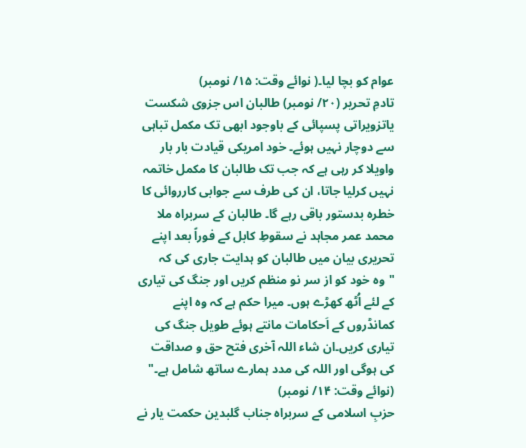عوام کو بچا لیا۔( نوائے وقت: ۱۵/ نومبر)
تادمِ تحریر (۲۰/ نومبر) طالبان اس جزوی شکست یاتزویراتی پسپائی کے باوجود ابھی تک مکمل تباہی سے دوچار نہیں ہوئے۔ خود امریکی قیادت بار بار واویلا کر رہی ہے کہ جب تک طالبان کا مکمل خاتمہ نہیں کرلیا جاتا، ان کی طرف سے جوابی کارروائی کا خطرہ بدستور باقی رہے گا۔ طالبان کے سربراہ ملا محمد عمر مجاہد نے سقوطِ کابل کے فوراً بعد اپنے تحریری بیان میں طالبان کو ہدایت جاری کی کہ
"وہ خود کو از سر نو منظم کریں اور جنگ کی تیاری کے لئے اُٹھ کھڑے ہوں۔ میرا حکم ہے کہ وہ اپنے کمانڈروں کے اَحکامات مانتے ہوئے طویل جنگ کی تیاری کریں۔ان شاء اللہ آخری فتح حق و صداقت کی ہوگی اور اللہ کی مدد ہمارے ساتھ شامل ہے۔" (نوائے وقت: ۱۴/ نومبر)
حزبِ اسلامی کے سربراہ جناب گلبدین حکمت یار نے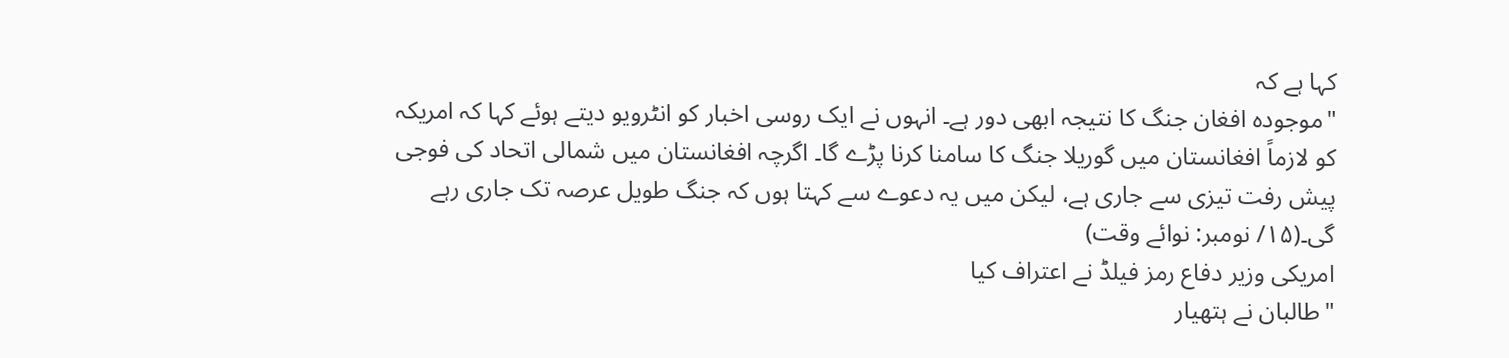کہا ہے کہ
"موجودہ افغان جنگ کا نتیجہ ابھی دور ہے۔ انہوں نے ایک روسی اخبار کو انٹرویو دیتے ہوئے کہا کہ امریکہ کو لازماً افغانستان میں گوریلا جنگ کا سامنا کرنا پڑے گا۔ اگرچہ افغانستان میں شمالی اتحاد کی فوجی پیش رفت تیزی سے جاری ہے، لیکن میں یہ دعوے سے کہتا ہوں کہ جنگ طویل عرصہ تک جاری رہے گی۔(۱۵/ نومبر: نوائے وقت)
امریکی وزیر دفاع رمز فیلڈ نے اعتراف کیا
"طالبان نے ہتھیار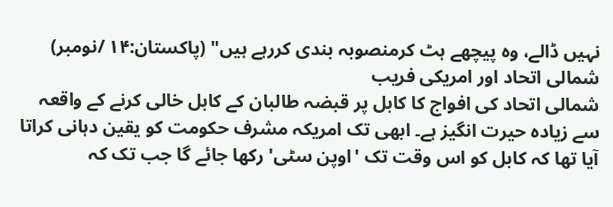نہیں ڈالے، وہ پیچھے ہٹ کرمنصوبہ بندی کررہے ہیں" (پاکستان:۱۴ /نومبر)
شمالی اتحاد اور امریکی فریب
شمالی اتحاد کی افواج کا کابل پر قبضہ طالبان کے کابل خالی کرنے کے واقعہ سے زیادہ حیرت انگیز ہے۔ ابھی تک امریکہ مشرف حکومت کو یقین دہانی کراتا آیا تھا کہ کابل کو اس وقت تک 'اوپن سٹی' رکھا جائے گا جب تک کہ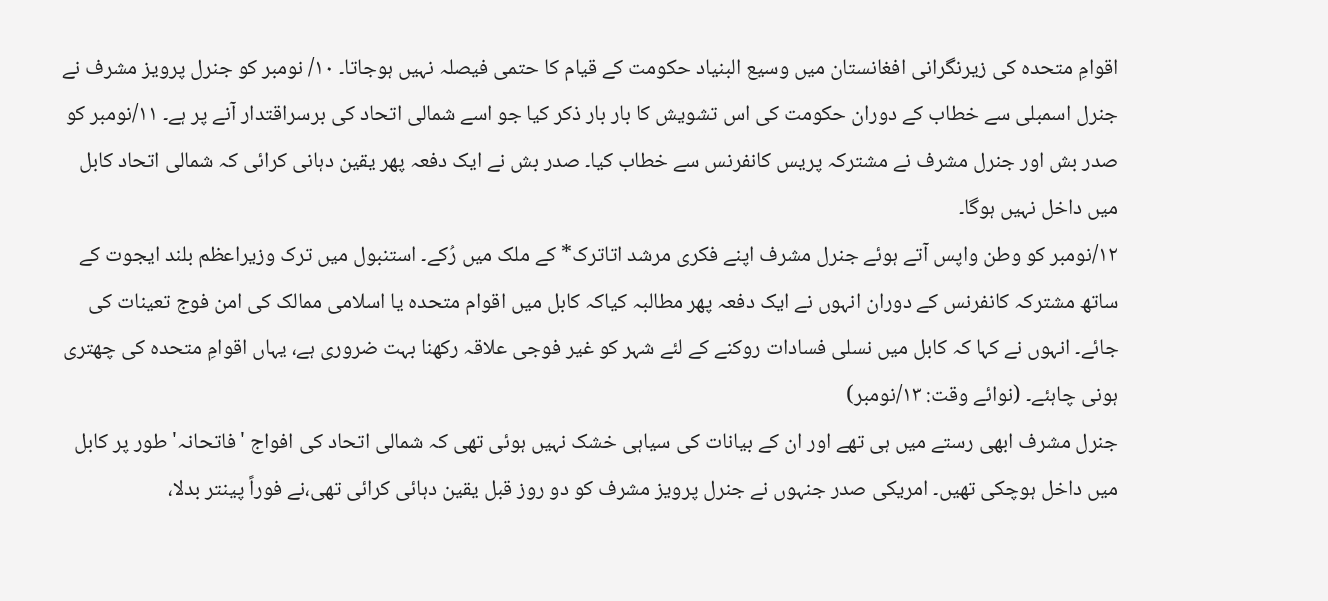اقوامِ متحدہ کی زیرنگرانی افغانستان میں وسیع البنیاد حکومت کے قیام کا حتمی فیصلہ نہیں ہوجاتا۔ ۱۰/ نومبر کو جنرل پرویز مشرف نے جنرل اسمبلی سے خطاب کے دوران حکومت کی اس تشویش کا بار بار ذکر کیا جو اسے شمالی اتحاد کی برسراقتدار آنے پر ہے۔ ۱۱/نومبر کو صدر بش اور جنرل مشرف نے مشترکہ پریس کانفرنس سے خطاب کیا۔ صدر بش نے ایک دفعہ پھر یقین دہانی کرائی کہ شمالی اتحاد کابل میں داخل نہیں ہوگا۔
۱۲/نومبر کو وطن واپس آتے ہوئے جنرل مشرف اپنے فکری مرشد اتاترک* کے ملک میں رُکے۔ استنبول میں ترک وزیراعظم بلند ایجوت کے ساتھ مشترکہ کانفرنس کے دوران انہوں نے ایک دفعہ پھر مطالبہ کیاکہ کابل میں اقوام متحدہ یا اسلامی ممالک کی امن فوج تعینات کی جائے۔ انہوں نے کہا کہ کابل میں نسلی فسادات روکنے کے لئے شہر کو غیر فوجی علاقہ رکھنا بہت ضروری ہے، یہاں اقوامِ متحدہ کی چھتری ہونی چاہئے۔ (نوائے وقت: ۱۳/نومبر)
جنرل مشرف ابھی رستے میں ہی تھے اور ان کے بیانات کی سیاہی خشک نہیں ہوئی تھی کہ شمالی اتحاد کی افواج 'فاتحانہ' طور پر کابل میں داخل ہوچکی تھیں۔ امریکی صدر جنہوں نے جنرل پرویز مشرف کو دو روز قبل یقین دہائی کرائی تھی،نے فوراً پینتر بدلا،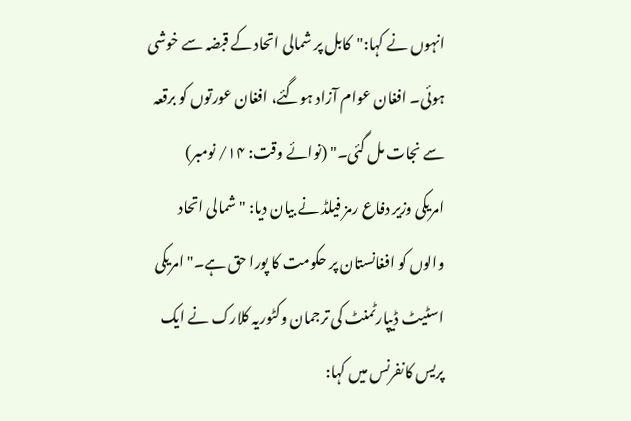انہوں نے کہا:"کابل پر شمالی اتحاد کے قبضہ سے خوشی ہوئی۔ افغان عوام آزاد ہوگئے، افغان عورتوں کو برقعہ سے نجات مل گئی۔" (نوائے وقت: ۱۴/ نومبر)
امریکی وزیر دفاع رمز فیلڈ نے بیان دیا: "شمالی اتحاد والوں کو افغانستان پر حکومت کا پورا حق ہے۔" امریکی اسٹیٹ ڈیپارٹمنٹ کی ترجمان وکٹوریہ کلارک نے ایک پریس کانفرنس میں کہا: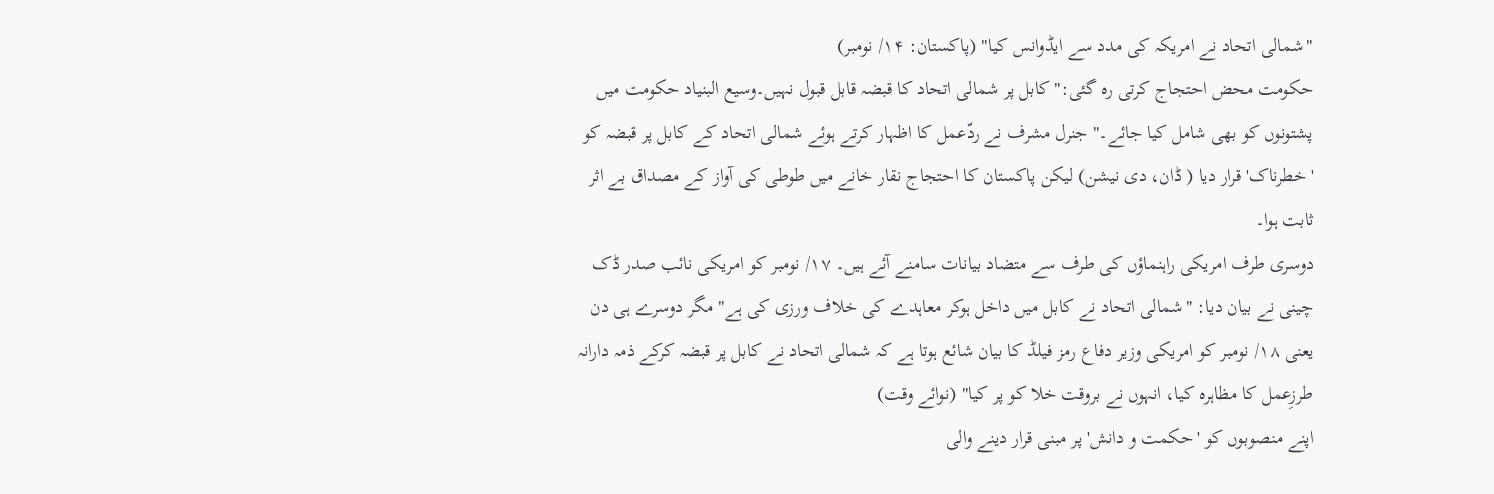"شمالی اتحاد نے امریکہ کی مدد سے ایڈوانس کیا" (پاکستان: ۱۴/ نومبر)
حکومت محض احتجاج کرتی رہ گئی:"کابل پر شمالی اتحاد کا قبضہ قابل قبول نہیں۔وسیع البنیاد حکومت میں پشتونوں کو بھی شامل کیا جائے۔" جنرل مشرف نے ردّعمل کا اظہار کرتے ہوئے شمالی اتحاد کے کابل پر قبضہ کو 'خطرناک' قرار دیا ( ڈان، دی نیشن) لیکن پاکستان کا احتجاج نقار خانے میں طوطی کی آواز کے مصداق بے اثر ثابت ہوا۔
دوسری طرف امریکی راہنماؤں کی طرف سے متضاد بیانات سامنے آئے ہیں۔ ۱۷/ نومبر کو امریکی نائب صدر ڈک چینی نے بیان دیا: "شمالی اتحاد نے کابل میں داخل ہوکر معاہدے کی خلاف ورزی کی ہے" مگر دوسرے ہی دن یعنی ۱۸/ نومبر کو امریکی وزیر دفاع رمز فیلڈ کا بیان شائع ہوتا ہے کہ شمالی اتحاد نے کابل پر قبضہ کرکے ذمہ دارانہ طرزِعمل کا مظاہرہ کیا، انہوں نے بروقت خلا کو پر کیا" (نوائے وقت)
اپنے منصوبوں کو 'حکمت و دانش' پر مبنی قرار دینے والی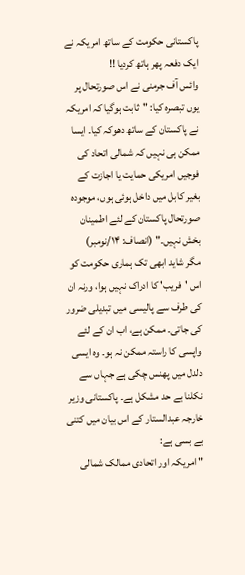پاکستانی حکومت کے ساتھ امریکہ نے ایک دفعہ پھر ہاتھ کردیا !!
وائس آف جرمنی نے اس صورتحال پر یوں تبصرہ کیا: "ثابت ہوگیا کہ امریکہ نے پاکستان کے ساتھ دھوکہ کیا۔ ایسا ممکن ہی نہیں کہ شمالی اتحاد کی فوجیں امریکی حمایت یا اجازت کے بغیر کابل میں داخل ہوئی ہوں، موجودہ صورتحال پاکستان کے لئے اطمینان بخش نہیں۔" (انصاف: ۱۴/نومبر)
مگر شاید ابھی تک ہماری حکومت کو اس 'فریب' کا ادراک نہیں ہوا، ورنہ ان کی طرف سے پالیسی میں تبدیلی ضرور کی جاتی۔ ممکن ہے، اب ان کے لئے واپسی کا راستہ ممکن نہ ہو۔ وہ ایسی دلدل میں پھنس چکی ہے جہاں سے نکلنا بے حد مشکل ہے۔ پاکستانی وزیر خارجہ عبدالستار کے اس بیان میں کتنی بے بسی ہے:
" امریکہ اور اتحادی ممالک شمالی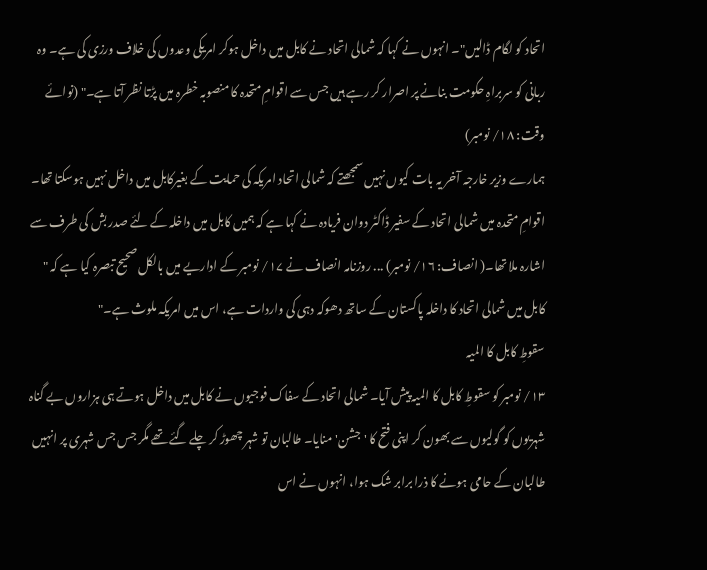اتحاد کو لگام ڈالیں"۔ انہوں نے کہا کہ شمالی اتحاد نے کابل میں داخل ہوکر امریکی وعدوں کی خلاف ورزی کی ہے۔ وہ ربانی کو سربراہِ حکومت بنانے پر اصرار کر رہے ہیں جس سے اقوامِ متحدہ کا منصوبہ خطرہ میں پڑتا نظر آتا ہے۔" (نوائے وقت: ۱۸/ نومبر)
ہمارے وزیر خارجہ آخر یہ بات کیوں نہیں سمجھتے کہ شمالی اتحاد امریکہ کی حمایت کے بغیرکابل میں داخل نہیں ہوسکتا تھا۔ اقوامِ متحدہ میں شمالی اتحاد کے سفیر ڈاکٹر دوان فریادہ نے کہا ہے کہ ہمیں کابل میں داخلہ کے لئے صدر بش کی طرف سے اشارہ ملا تھا۔( انصاف: ۱۶/ نومبر) ... روزنامہ انصاف نے ۱۷/ نومبر کے اداریے میں بالکل صحیح تبصرہ کیا ہے کہ " کابل میں شمالی اتحاد کا داخلہ پاکستان کے ساتھ دھوکہ دہی کی واردات ہے، اس میں امریکہ ملوث ہے۔"
سقوطِ کابل کا المیہ
۱۳/ نومبر کو سقوطِ کابل کا المیہ پیش آیا۔ شمالی اتحاد کے سفاک فوجیوں نے کابل میں داخل ہوتے ہی ہزاروں بے گناہ شہریوں کو گولیوں سے بھون کر اپنی فتح کا 'جشن' منایا۔ طالبان تو شہر چھوڑ کر چلے گئے تھے مگر جس جس شہری پر انہیں طالبان کے حامی ہونے کا ذرا برابر شک ہوا، انہوں نے اس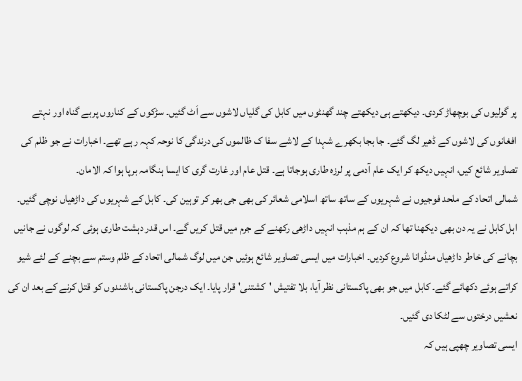پر گولیوں کی بوچھاڑ کردی۔ دیکھتے ہی دیکھتے چند گھنٹوں میں کابل کی گلیاں لاشوں سے اَٹ گئیں۔ سڑکوں کے کناروں پربے گناہ اور نہتے افغانوں کی لاشوں کے ڈھیر لگ گئے۔ جا بجا بکھرے شہدا کے لاشے سفا ک ظالموں کی درندگی کا نوحہ کہہ رہے تھے۔ اخبارات نے جو ظلم کی تصاویر شائع کیں، انہیں دیکھ کر ایک عام آدمی پر لرزہ طاری ہوجاتا ہے۔ قتل عام اور غارت گری کا ایسا ہنگامہ برپا ہوا کہ الامان۔
شمالی اتحاد کے ملحد فوجیوں نے شہریوں کے ساتھ ساتھ اسلامی شعائر کی بھی جی بھر کر توہین کی۔ کابل کے شہریوں کی داڑھیاں نوچی گئیں۔ اہل کابل نے یہ دن بھی دیکھنا تھا کہ ان کے ہم مذہب انہیں داڑھی رکھنے کے جرم میں قتل کریں گے۔ اس قدر دہشت طاری ہوئی کہ لوگوں نے جانیں بچانے کی خاطر داڑھیاں منڈوانا شروع کردیں۔ اخبارات میں ایسی تصاویر شائع ہوئیں جن میں لوگ شمالی اتحاد کے ظلم وستم سے بچنے کے لئے شیو کراتے ہوئے دکھائے گئے۔ کابل میں جو بھی پاکستانی نظر آیا، بلا تفتیش 'کشتنی' قرار پایا۔ ایک درجن پاکستانی باشندوں کو قتل کرنے کے بعد ان کی نعشیں درختوں سے لٹکا دی گئیں۔
ایسی تصاویر چھپی ہیں کہ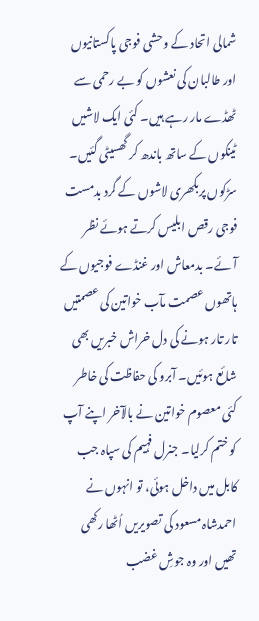شمالی اتحاد کے وحشی فوجی پاکستانیوں اور طالبان کی نعشوں کو بے رحمی سے ٹھڈے مار رہے ہیں۔ کئی ایک لاشیں ٹینکوں کے ساتھ باندھ کر گھسیٹی گئیں۔ سڑکوں پربکھری لاشوں کے گرد بدمست فوجی رقص ابلیس کرتے ہوئے نظر آئے۔ بدمعاش اور غنڈے فوجیوں کے ہاتھوں عصمت مآب خواتین کی عصمتیں تار تار ہونے کی دل خراش خبریں بھی شائع ہوئیں۔ آبرو کی حفاظت کی خاطر کئی معصوم خواتین نے بالآخر اپنے آپ کو ختم کرلیا۔ جنرل فہیم کی سپاہ جب کابل میں داخل ہوئی، تو انہوں نے احمدشاہ مسعود کی تصویریں اُٹھا رکھی تھیں اور وہ جوشِ غضب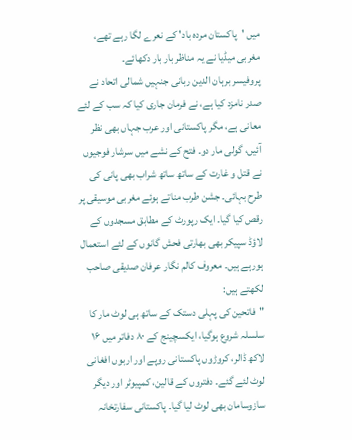میں 'پاکستان مردہ باد' کے نعرے لگا رہے تھے، مغربی میڈیا نے یہ مناظر بار بار دکھائے۔
پروفیسر برہان الدین ربانی جنہیں شمالی اتحاد نے صدر نامزد کیا ہے، نے فرمان جاری کیا کہ سب کے لئے معانی ہے، مگر پاکستانی اور عرب جہاں بھی نظر آئیں، گولی مار دو۔ فتح کے نشے میں سرشار فوجیوں نے قتل و غارت کے ساتھ ساتھ شراب بھی پانی کی طرح بہائی۔ جشن طرب مناتے ہوئے مغربی موسیقی پر رقص کیا گیا۔ ایک رپورٹ کے مطابق مسجدوں کے لاؤڈ سپیکر بھی بھارتی فحش گانوں کے لئے استعمال ہورہے ہیں۔ معروف کالم نگار عرفان صدیقی صاحب لکھتے ہیں:
"فاتحین کی پہلی دستک کے ساتھ ہی لوٹ مار کا سلسلہ شروع ہوگیا، ایکسچینج کے ۸۰ دفاتر میں ۱۶ لاکھ ڈالر، کروڑوں پاکستانی روپے اور اربوں افغانی لوٹ لئے گئے۔ دفتروں کے قالین، کمپیوٹر اور دیگر سازوسامان بھی لوٹ لیا گیا۔ پاکستانی سفارتخانہ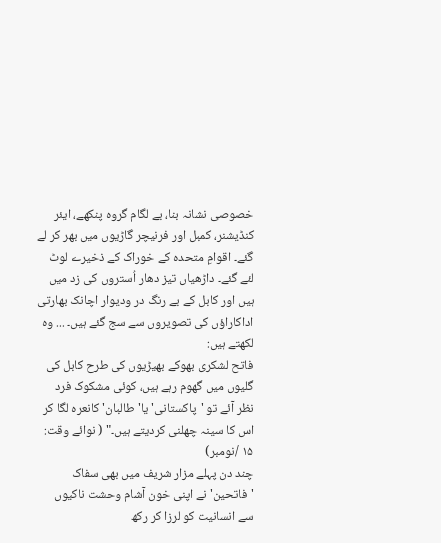خصوصی نشانہ بنا، بے لگام گروہ پنکھے، ایئر کنڈیشنر، کمبل اور فرنیچر گاڑیوں میں بھر کر لے گئے۔ اقوامِ متحدہ کے خوراک کے ذخیرے لوٹ لئے گئے۔ داڑھیاں تیز دھار اُستروں کی زد میں ہیں اور کابل کے بے رنگ در ودیوار اچانک بھارتی اداکاراؤں کی تصویروں سے سج گئے ہیں۔ ... وہ لکھتے ہیں:
فاتح لشکری بھوکے بھیڑیوں کی طرح کابل کی گلیوں میں گھوم رہے ہیں، کوئی مشکوک فرد نظر آئے تو 'پاکستانی' یا'طالبان' کانعرہ لگا کر اس کا سینہ چھلنی کردیتے ہیں۔" ( نوائے وقت: ۱۵ /نومبر)
چند دن پہلے مزار شریف میں بھی سفاک 'فاتحین' نے اپنی خون آشام وحشت ناکیوں سے انسانیت کو لرزا کر رکھ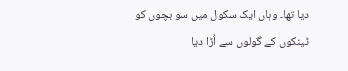دیا تھا۔ وہاں ایک سکول میں سو بچوں کو ٹینکوں کے گولوں سے اُڑا دیا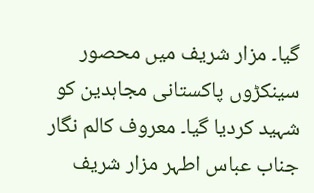گیا۔ مزار شریف میں محصور سینکڑوں پاکستانی مجاہدین کو شہید کردیا گیا۔ معروف کالم نگار جناب عباس اطہر مزار شریف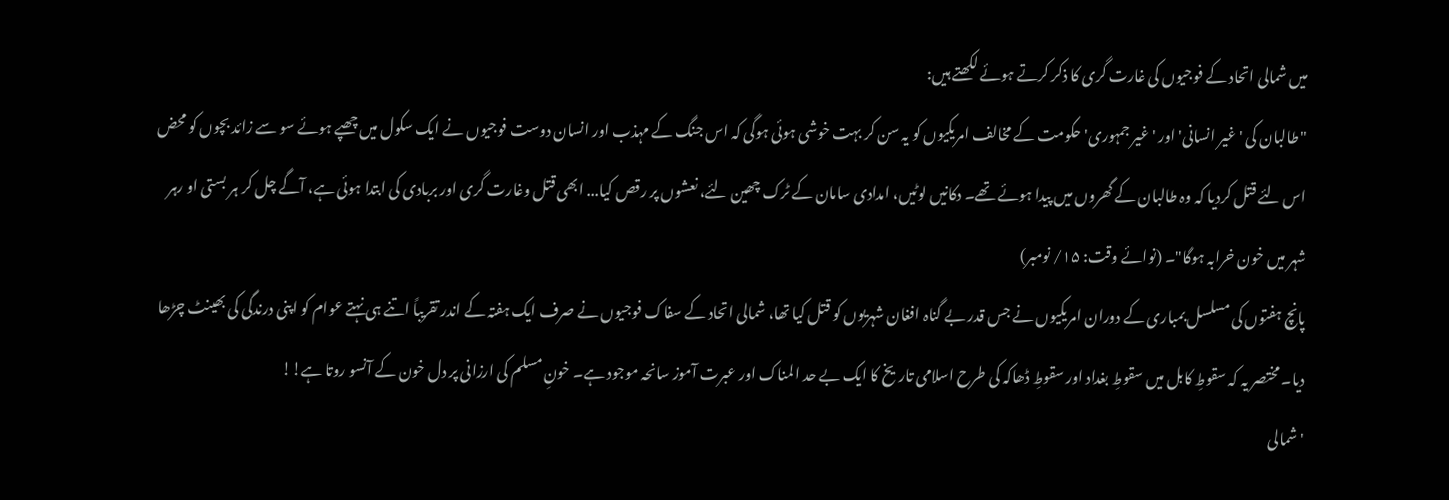میں شمالی اتحاد کے فوجیوں کی غارت گری کا ذکر کرتے ہوئے لکھتے ہیں:
"طالبان کی 'غیر انسانی' اور 'غیر جمہوری' حکومت کے مخالف امریکیوں کو یہ سن کر بہت خوشی ہوئی ہوگی کہ اس جنگ کے مہذب اور انسان دوست فوجیوں نے ایک سکول میں چھپے ہوئے سو سے زائد بچوں کو محض اس لئے قتل کردیا کہ وہ طالبان کے گھروں میں پیدا ہوئے تھے۔ دکانیں لوٹیں، امدادی سامان کے ٹرک چھین لئے، نعشوں پر رقص کیا... ابھی قتل وغارت گری اور بربادی کی ابتدا ہوئی ہے، آگے چل کر ہر بستی او رہر شہر میں خون خرابہ ہوگا"۔ (نوائے وقت: ۱۵/ نومبر)
پانچ ہفتوں کی مسلسل بمباری کے دوران امریکیوں نے جس قدر بے گناہ افغان شہریوں کو قتل کیا تھا، شمالی اتحاد کے سفاک فوجیوں نے صرف ایک ہفتہ کے اندر تقریباً اتنے ہی نہتے عوام کو اپنی درندگی کی بھینٹ چڑھا دیا۔ مختصر یہ کہ سقوطِ کابل میں سقوطِ بغداد اور سقوطِ ڈھاکہ کی طرح اسلامی تاریخ کا ایک بے حد المناک اور عبرت آموز سانحہ موجود ہے۔ خونِ مسلم کی ارزانی پر دل خون کے آنسو روتا ہے!!
'شمالی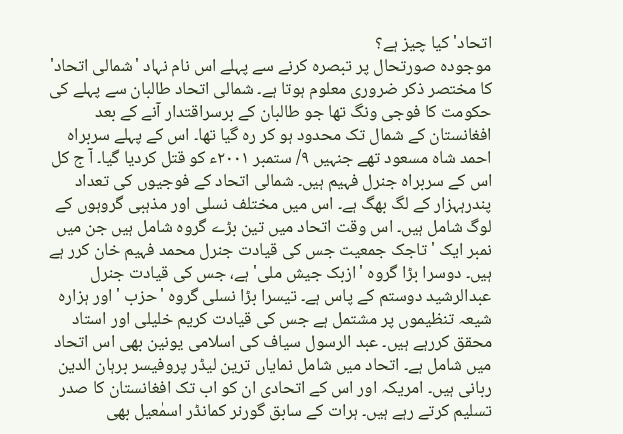اتحاد' کیا چیز ہے؟
موجودہ صورتحال پر تبصرہ کرنے سے پہلے اس نام نہاد 'شمالی اتحاد' کا مختصر ذکر ضروری معلوم ہوتا ہے۔ شمالی اتحاد طالبان سے پہلے کی حکومت کا فوجی ونگ تھا جو طالبان کے برسراقتدار آنے کے بعد افغانستان کے شمال تک محدود ہو کر رہ گیا تھا۔ اس کے پہلے سربراہ احمد شاہ مسعود تھے جنہیں ۹/ ستمبر ۲۰۰۱ء کو قتل کردیا گیا۔ آ ج کل اس کے سربراہ جنرل فہیم ہیں۔ شمالی اتحاد کے فوجیوں کی تعداد پندرہہزار کے لگ بھگ ہے۔ اس میں مختلف نسلی اور مذہبی گروہوں کے لوگ شامل ہیں۔ اس وقت اتحاد میں تین بڑے گروہ شامل ہیں جن میں نمبر ایک 'تاجک جمعیت جس کی قیادت جنرل محمد فہیم خان کرر ہے ہیں۔ دوسرا بڑا گروہ 'ازبک جیش ملی' ہے، جس کی قیادت جنرل عبدالرشید دوستم کے پاس ہے۔ تیسرا بڑا نسلی گروہ 'حزب ' اور ہزارہ شیعہ تنظیموں پر مشتمل ہے جس کی قیادت کریم خلیلی اور استاد محقق کررہے ہیں۔ عبد الرسول سیاف کی اسلامی یونین بھی اس اتحاد میں شامل ہے۔ اتحاد میں شامل نمایاں ترین لیڈر پروفیسر برہان الدین ربانی ہیں۔ امریکہ اور اس کے اتحادی ان کو اب تک افغانستان کا صدر تسلیم کرتے رہے ہیں۔ ہرات کے سابق گورنر کمانڈر اسمٰعیل بھی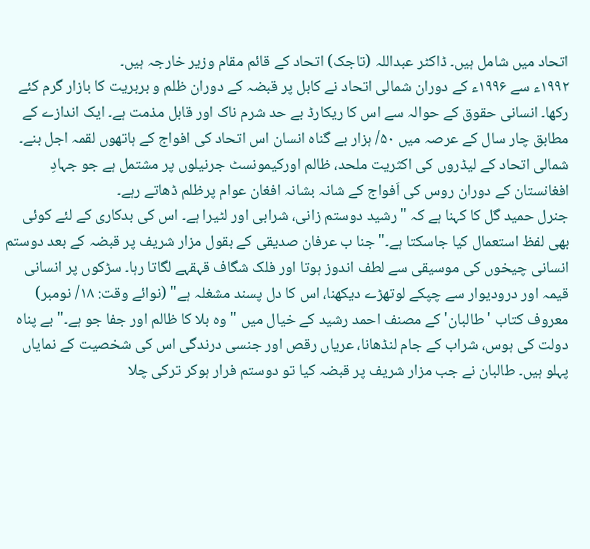اتحاد میں شامل ہیں۔ ڈاکٹر عبداللہ (تاجک) اتحاد کے قائم مقام وزیر خارجہ ہیں۔
۱۹۹۲ء سے ۱۹۹۶ء کے دوران شمالی اتحاد نے کابل پر قبضہ کے دوران ظلم و بربریت کا بازار گرم کئے رکھا۔ انسانی حقوق کے حوالہ سے اس کا ریکارڈ بے حد شرم ناک اور قابل مذمت ہے۔ ایک اندازے کے مطابق چار سال کے عرصہ میں ۵۰/ ہزار بے گناہ انسان اس اتحاد کی افواج کے ہاتھوں لقمہ اجل بنے۔ شمالی اتحاد کے لیڈروں کی اکثریت ملحد، ظالم اورکیمونسٹ جرنیلوں پر مشتمل ہے جو جہادِ افغانستان کے دوران روس کی اَفواج کے شانہ بشانہ افغان عوام پرظلم ڈھاتے رہے۔
جنرل حمید گل کا کہنا ہے کہ "رشید دوستم زانی، شرابی اور لٹیرا ہے۔ اس کی بدکاری کے لئے کوئی بھی لفظ استعمال کیا جاسکتا ہے۔" جنا ب عرفان صدیقی کے بقول مزار شریف پر قبضہ کے بعد دوستم انسانی چیخوں کی موسیقی سے لطف اندوز ہوتا اور فلک شگاف قہقہے لگاتا رہا۔ سڑکوں پر انسانی قیمہ اور درودیوار سے چپکے لوتھڑے دیکھنا، اس کا دل پسند مشغلہ ہے" (نوائے وقت: ۱۸/ نومبر) معروف کتاب 'طالبان' کے مصنف احمد رشید کے خیال میں "وہ بلا کا ظالم اور جفا جو ہے۔" بے پناہ دولت کی ہوس، شراب کے جام لنڈھانا، عریاں رقص اور جنسی درندگی اس کی شخصیت کے نمایاں پہلو ہیں۔ طالبان نے جب مزار شریف پر قبضہ کیا تو دوستم فرار ہوکر ترکی چلا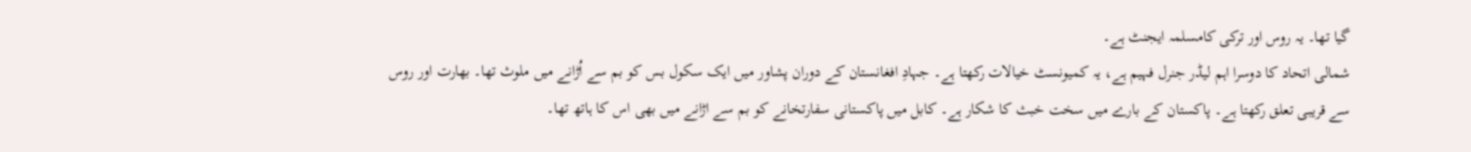گیا تھا۔ یہ روس اور ترکی کامسلمہ ایجنٹ ہے۔
شمالی اتحاد کا دوسرا اہم لیڈر جنرل فہیم ہے، یہ کمیونسٹ خیالات رکھتا ہے۔ جہادِ افغانستان کے دوران پشاور میں ایک سکول بس کو بم سے اُڑانے میں ملوث تھا۔ بھارت اور روس سے قریبی تعلق رکھتا ہے۔ پاکستان کے بارے میں سخت خبث کا شکار ہے۔ کابل میں پاکستانی سفارتخانے کو بم سے اڑانے میں بھی اس کا ہاتھ تھا۔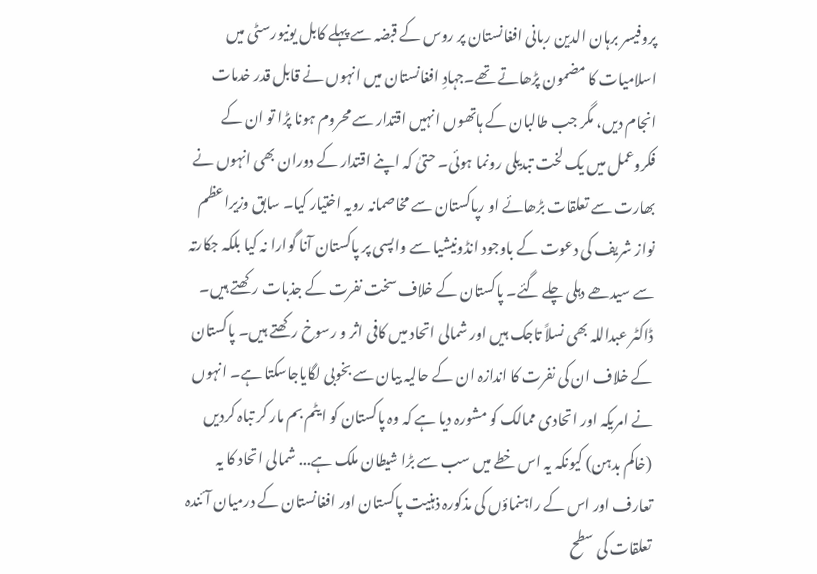پروفیسر برہان الدین ربانی افغانستان پر روس کے قبضہ سے پہلے کابل یونیورسٹی میں اسلامیات کا مضمون پڑھاتے تھے۔جہادِ افغانستان میں انہوں نے قابل قدر خدمات انجام دیں، مگر جب طالبان کے ہاتھوں انہیں اقتدار سے محروم ہونا پڑا تو ان کے فکروعمل میں یک لخت تبدیلی رونما ہوئی۔ حتیٰ کہ اپنے اقتدار کے دوران بھی انہوں نے بھارت سے تعلقات بڑھائے او رپاکستان سے مخاصمانہ رویہ اختیار کیا۔ سابق وزیراعظم نواز شریف کی دعوت کے باوجود انڈونیشیا سے واپسی پر پاکستان آنا گوارا نہ کیا بلکہ جکارتہ سے سیدھے دہلی چلے گئے۔ پاکستان کے خلاف سخت نفرت کے جذبات رکھتے ہیں۔
ڈاکٹر عبداللہ بھی نسلاً تاجک ہیں اور شمالی اتحاد میں کافی اثر و رسوخ رکھتے ہیں۔ پاکستان کے خلاف ان کی نفرت کا اندازہ ان کے حالیہ بیان سے بخوبی لگایاجاسکتا ہے۔ انہوں نے امریکہ اور اتحادی ممالک کو مشورہ دیا ہے کہ وہ پاکستان کو ایٹم بم مار کر تباہ کردیں (خاکم بدہن) کیونکہ یہ اس خطے میں سب سے بڑا شیطان ملک ہے... شمالی اتحاد کا یہ تعارف اور اس کے راہنماؤں کی مذکورہ ذہنیت پاکستان اور افغانستان کے درمیان آئندہ تعلقات کی سطح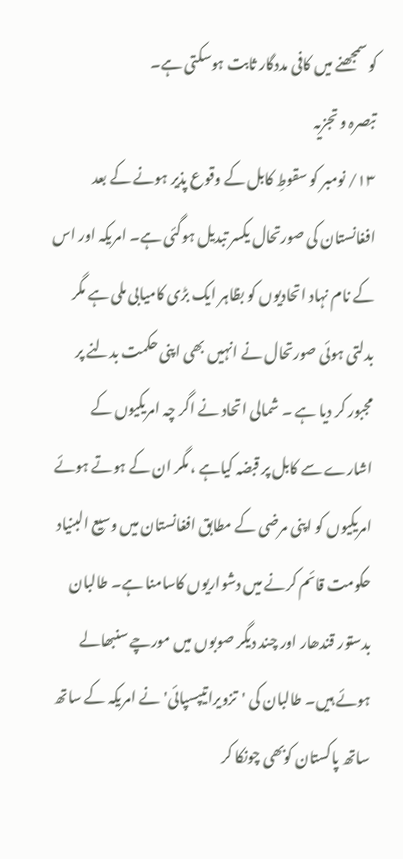کو سمجھنے میں کافی مددگار ثابت ہوسکتی ہے۔
تبصرہ و تجزیہ
۱۳/ نومبر کو سقوطِ کابل کے وقوع پذیر ہونے کے بعد افغانستان کی صورتحال یکسر تبدیل ہوگئی ہے۔ امریکہ اور اس کے نام نہاد اتحادیوں کو بظاہر ایک بڑی کامیابی ملی ہے مگر بدلتی ہوئی صورتحال نے انہیں بھی اپنی حکمت بدلنے پر مجبور کر دیا ہے ۔ شمالی اتحاد نے اگر چہ امریکیوں کے اشارے سے کابل پر قبضہ کیاہے ، مگر ان کے ہوتے ہوئے امریکیوں کو اپنی مرضی کے مطابق افغانستان میں وسیع البنیاد حکومت قائم کرنے میں دشواریوں کاسامنا ہے۔ طالبان بدستور قندھار اور چند دیگر صوبوں میں مورچے سنبھالے ہوئے ہیں۔ طالبان کی 'تزویراتیپسپائی' نے امریکہ کے ساتھ ساتھ پاکستان کوبھی چونکا کر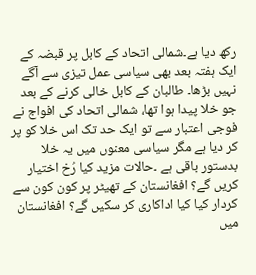رکھ دیا ہے۔شمالی اتحاد کے کابل پر قبضہ کے ایک ہفتہ بعد بھی سیاسی عمل تیزی سے آگے نہیں بڑھا۔ طالبان کے کابل خالی کرنے کے بعد جو خلا پیدا ہوا تھا، شمالی اتحاد کی افواج نے فوجی اعتبار سے تو ایک حد تک اس خلا کو پر کر دیا ہے مگر سیاسی معنوں میں یہ خلا بدستور باقی ہے ۔حالات مزید کیا رُخ اختیار کریں گے؟ افغانستان کے تھیٹر پر کون کون سے کردار کیا کیا اداکاری کر سکیں گے؟ افغانستان میں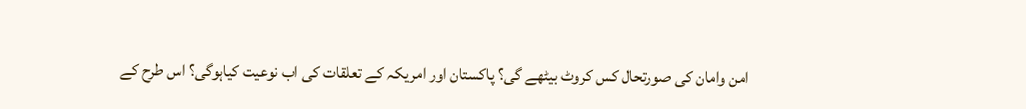امن وامان کی صورتحال کس کروٹ بیٹھے گی؟ پاکستان اور امریکہ کے تعلقات کی اب نوعیت کیاہوگی؟ اس طرح کے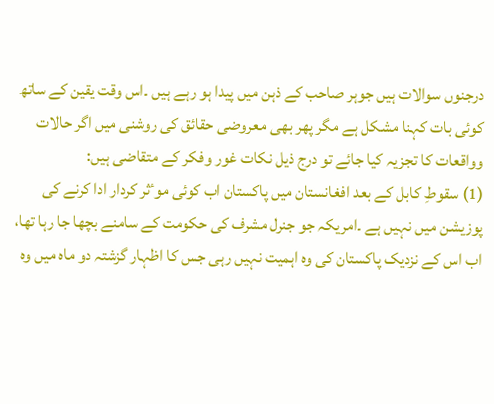درجنوں سوالات ہیں جوہر صاحب کے ذہن میں پیدا ہو رہے ہیں ۔اس وقت یقین کے ساتھ کوئی بات کہنا مشکل ہے مگر پھر بھی معروضی حقائق کی روشنی میں اگر حالات وواقعات کا تجزیہ کیا جائے تو درج ذیل نکات غور وفکر کے متقاضی ہیں:
(1) سقوطِ کابل کے بعد افغانستان میں پاکستان اب کوئی موٴثر کردار ادا کرنے کی پوزیشن میں نہیں ہے ۔امریکہ جو جنرل مشرف کی حکومت کے سامنے بچھا جا رہا تھا، اب اس کے نزدیک پاکستان کی وہ اہمیت نہیں رہی جس کا اظہار گزشتہ دو ماہ میں وہ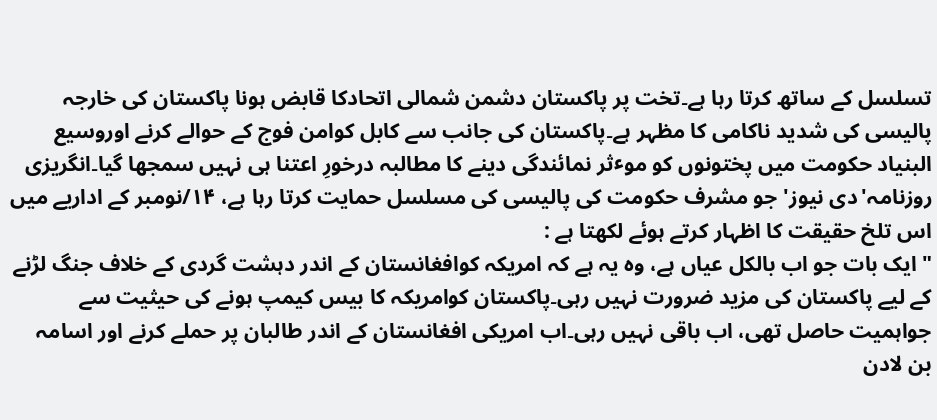تسلسل کے ساتھ کرتا رہا ہے۔تخت پر پاکستان دشمن شمالی اتحادکا قابض ہونا پاکستان کی خارجہ پالیسی کی شدید ناکامی کا مظہر ہے۔پاکستان کی جانب سے کابل کوامن فوج کے حوالے کرنے اوروسیع البنیاد حکومت میں پختونوں کو موٴثر نمائندگی دینے کا مطالبہ درخورِ اعتنا ہی نہیں سمجھا گیا۔انگریزی روزنامہ'دی نیوز' جو مشرف حکومت کی پالیسی کی مسلسل حمایت کرتا رہا ہے، ۱۴/نومبر کے اداریے میں اس تلخ حقیقت کا اظہار کرتے ہوئے لکھتا ہے :
" ایک بات جو اب بالکل عیاں ہے، وہ یہ ہے کہ امریکہ کوافغانستان کے اندر دہشت گردی کے خلاف جنگ لڑنے کے لیے پاکستان کی مزید ضرورت نہیں رہی۔پاکستان کوامریکہ کا بیس کیمپ ہونے کی حیثیت سے جواہمیت حاصل تھی، اب باقی نہیں رہی۔اب امریکی افغانستان کے اندر طالبان پر حملے کرنے اور اسامہ بن لادن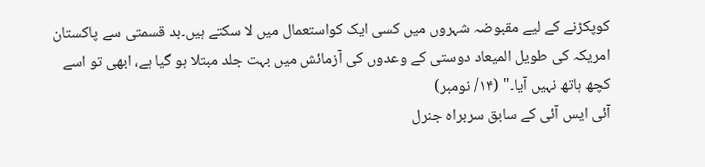کوپکڑنے کے لیے مقبوضہ شہروں میں کسی ایک کواستعمال میں لا سکتے ہیں۔بد قسمتی سے پاکستان امریکہ کی طویل المیعاد دوستی کے وعدوں کی آزمائش میں بہت جلد مبتلا ہو گیا ہے، ابھی تو اسے کچھ ہاتھ نہیں آیا۔" (۱۴/ نومبر)
آئی ایس آئی کے سابق سربراہ جنرل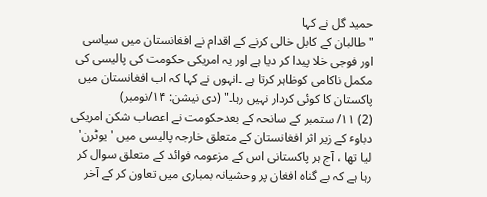حمید گل نے کہا
" طالبان کے کابل خالی کرنے کے اقدام نے افغانستان میں سیاسی اور فوجی خلا پیدا کر دیا ہے اور یہ امریکی حکومت کی پالیسی کی مکمل ناکامی کوظاہر کرتا ہے ۔انہوں نے کہا کہ اب افغانستان میں پاکستان کا کوئی کردار نہیں رہا۔" (دی نیشن: ۱۴/نومبر)
(2) ۱۱/ ستمبر کے سانحہ کے بعدحکومت نے اعصاب شکن امریکی دباوٴ کے زیر اثر افغانستان کے متعلق خارجہ پالیسی میں 'یوٹرن' لیا تھا ، آج ہر پاکستانی اس کے مزعومہ فوائد کے متعلق سوال کر رہا ہے کہ بے گناہ افغان پر وحشیانہ بمباری میں تعاون کر کے آخر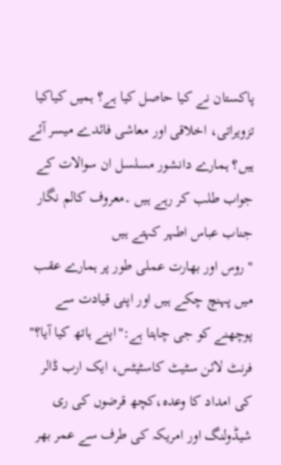پاکستان نے کیا حاصل کیا ہے؟ ہمیں کیاکیا تزویراتی، اخلاقی اور معاشی فائدے میسر آئے ہیں؟ ہمارے دانشور مسلسل ان سوالات کے جواب طلب کر رہے ہیں ۔معروف کالم نگار جناب عباس اطہر کہتے ہیں
"روس اور بھارت عملی طور پر ہمارے عقب میں پہنچ چکے ہیں اور اپنی قیادت سے پوچھنے کو جی چاہتا ہے:"اپنے ہاتھ کیا آیا؟" فرنٹ لائن سٹیٹ کاسٹیٹس، ایک ارب ڈالر کی امداد کا وعدہ،کچھ قرضوں کی ری شیڈولنگ اور امریکہ کی طرف سے عمر بھر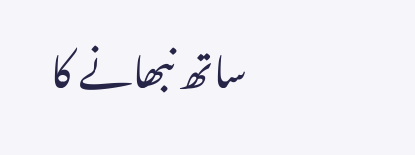ساتھ نبھانے کا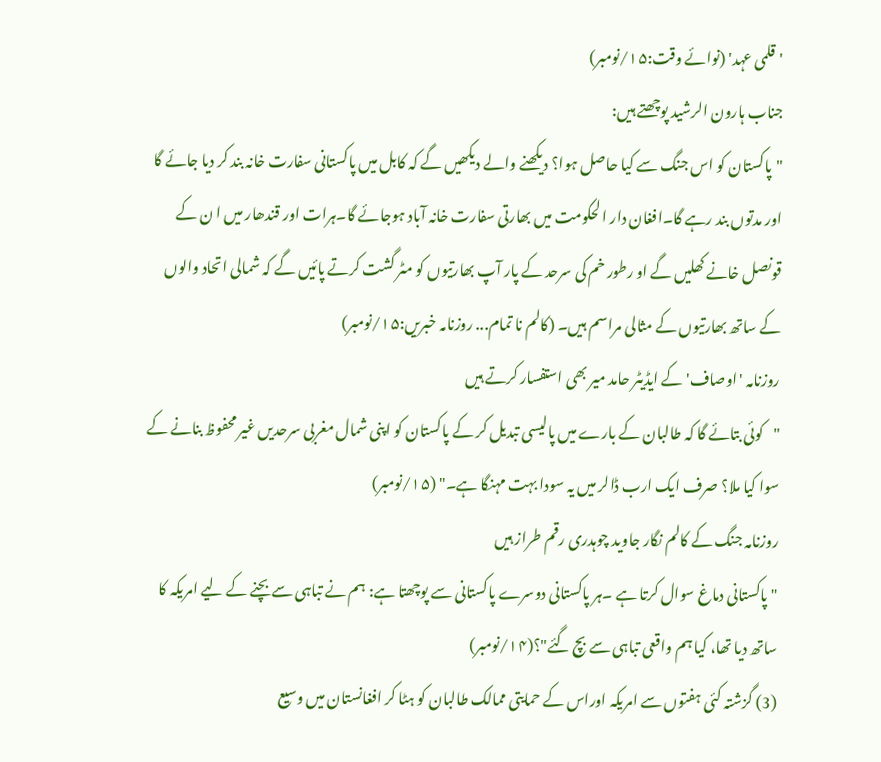'قلمی عہد' (نوائے وقت:۱۵/نومبر)
جناب ہارون الرشید پوچھتے ہیں:
"پاکستان کو اس جنگ سے کیا حاصل ہوا؟ دیکھنے والے دیکھیں گے کہ کابل میں پاکستانی سفارت خانہ بند کر دیا جائے گا اور مدتوں بند رہے گا۔افغان دار ا لحکومت میں بھارتی سفارت خانہ آباد ہوجائے گا۔ہرات اور قندھار میں ا ن کے قونصل خانے کھلیں گے او رطور خم کی سرحد کے پار آپ بھارتیوں کو مٹر گشت کرتے پائیں گے کہ شمالی اتحاد والوں کے ساتھ بھارتیوں کے مثالی مراسم ہیں۔ (کالم نا تمام... روزنامہ خبریں:۱۵/نومبر)
روزنامہ 'اوصاف' کے ایڈیٹر حامد میر بھی استفسار کرتے ہیں
"کوئی بتائے گا کہ طالبان کے بارے میں پالیسی تبدیل کر کے پاکستان کو اپنی شمال مغربی سرحدیں غیر محفوظ بنانے کے سوا کیا ملا؟ صرف ایک ارب ڈالر میں یہ سودا بہت مہنگا ہے۔" (۱۵/نومبر)
روزنامہ جنگ کے کالم نگار جاوید چوہدری رقم طراز ہیں
"پاکستانی دماغ سوال کرتا ہے ۔ہر پاکستانی دوسرے پاکستانی سے پوچھتا ہے: ہم نے تباہی سے بچنے کے لیے امریکہ کا ساتھ دیا تھا، کیا ہم واقعی تباہی سے بچ گئے"؟(۱۴/نومبر)
(3) گزشتہ کئی ہفتوں سے امریکہ اوراس کے حمایتی ممالک طالبان کو ہٹا کر افغانستان میں وسیع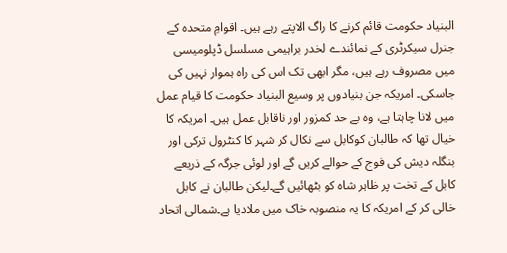البنیاد حکومت قائم کرنے کا راگ الاپتے رہے ہیں۔ اقوامِ متحدہ کے جنرل سیکرٹری کے نمائندے لخدر براہیمی مسلسل ڈپلومیسی میں مصروف رہے ہیں، مگر ابھی تک اس کی راہ ہموار نہیں کی جاسکی۔ امریکہ جن بنیادوں پر وسیع البنیاد حکومت کا قیام عمل میں لانا چاہتا ہے، وہ بے حد کمزور اور ناقابل عمل ہیں۔ امریکہ کا خیال تھا کہ طالبان کوکابل سے نکال کر شہر کا کنٹرول ترکی اور بنگلہ دیش کی فوج کے حوالے کریں گے اور لوئی جرگہ کے ذریعے کابل کے تخت پر ظاہر شاہ کو بٹھائیں گے۔لیکن طالبان نے کابل خالی کر کے امریکہ کا یہ منصوبہ خاک میں ملادیا ہے۔شمالی اتحاد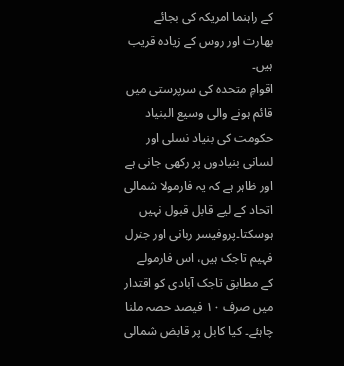کے راہنما امریکہ کی بجائے بھارت اور روس کے زیادہ قریب ہیں۔
اقوامِ متحدہ کی سرپرستی میں قائم ہونے والی وسیع البنیاد حکومت کی بنیاد نسلی اور لسانی بنیادوں پر رکھی جانی ہے اور ظاہر ہے کہ یہ فارمولا شمالی اتحاد کے لیے قابل قبول نہیں ہوسکتا۔پروفیسر ربانی اور جنرل فہیم تاجک ہیں، اس فارمولے کے مطابق تاجک آبادی کو اقتدار میں صرف ۱۰ فیصد حصہ ملنا چاہئے۔ کیا کابل پر قابض شمالی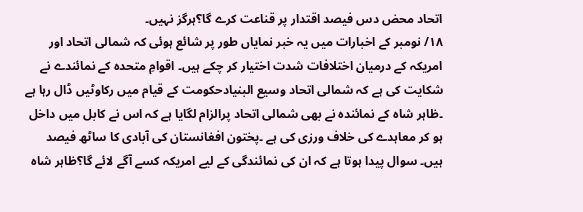اتحاد محض دس فیصد اقتدار پر قناعت کرے گا؟ہرگز نہیں۔
۱۸/ نومبر کے اخبارات میں یہ خبر نمایاں طور پر شائع ہوئی کہ شمالی اتحاد اور امریکہ کے درمیان اختلافات شدت اختیار کر چکے ہیں۔ اقوامِ متحدہ کے نمائندے نے شکایت کی ہے کہ شمالی اتحاد وسیع البنیادحکومت کے قیام میں رکاوٹیں ڈال رہا ہے ۔ظاہر شاہ کے نمائندہ نے بھی شمالی اتحاد پرالزام لگایا ہے کہ اس نے کابل میں داخل ہو کر معاہدے کی خلاف ورزی کی ہے ۔پختون افغانستان کی آبادی کا ساٹھ فیصد ہیں۔ سوال پیدا ہوتا ہے کہ ان کی نمائندگی کے لیے امریکہ کسے آگے لائے گا؟ظاہر شاہ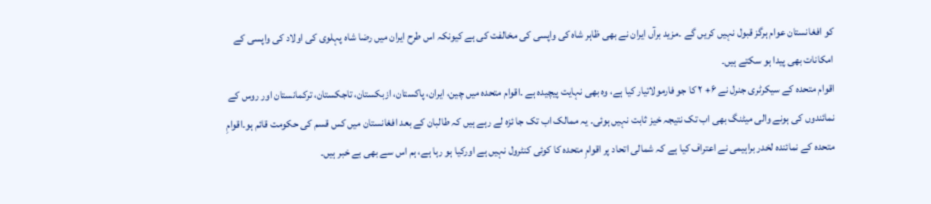کو افغانستان عوام ہرگز قبول نہیں کریں گے ۔مزید برآں ایران نے بھی ظاہر شاہ کی واپسی کی مخالفت کی ہے کیونکہ اس طرح ایران میں رضا شاہ پہلوی کی اولاد کی واپسی کے امکانات بھی پیدا ہو سکتے ہیں۔
اقوام متحدہ کے سیکرٹری جنرل نے ۶+ ۲ کا جو فارمولاتیار کیا ہے، وہ بھی نہایت پیچیدہ ہے ۔اقوام متحدہ میں چین، ایران، پاکستان، ازبکستان، تاجکستان، ترکمانستان اور روس کے نمائندوں کی ہونے والی میٹنگ بھی اب تک نتیجہ خیز ثابت نہیں ہوئی۔ یہ ممالک اب تک جا ئزہ لے رہے ہیں کہ طالبان کے بعد افغانستان میں کس قسم کی حکومت قائم ہو۔اقوامِ متحدہ کے نمائندہ لخدر براہیمی نے اعتراف کیا ہے کہ شمالی اتحاد پر اقوامِ متحدہ کا کوئی کنٹرول نہیں ہے اورکیا ہو رہا ہے، ہم اس سے بھی بے خبر ہیں۔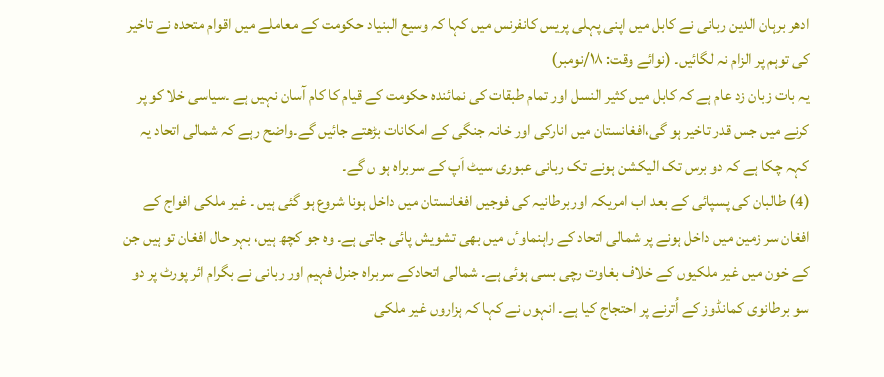ادھر برہان الدین ربانی نے کابل میں اپنی پہلی پریس کانفرنس میں کہا کہ وسیع البنیاد حکومت کے معاملے میں اقوام متحدہ نے تاخیر کی توہم پر الزام نہ لگائیں۔ (نوائے وقت: ۱۸/نومبر)
یہ بات زبان زد عام ہے کہ کابل میں کثیر النسل اور تمام طبقات کی نمائندہ حکومت کے قیام کا کام آسان نہیں ہے ۔سیاسی خلا کو پر کرنے میں جس قدر تاخیر ہو گی،افغانستان میں انارکی اور خانہ جنگی کے امکانات بڑھتے جائیں گے۔واضح رہے کہ شمالی اتحاد یہ کہہ چکا ہے کہ دو برس تک الیکشن ہونے تک ربانی عبوری سیٹ اَپ کے سربراہ ہو ں گے۔
(4) طالبان کی پسپائی کے بعد اب امریکہ اوربرطانیہ کی فوجیں افغانستان میں داخل ہونا شروع ہو گئی ہیں ۔ غیر ملکی افواج کے افغان سر زمین میں داخل ہونے پر شمالی اتحاد کے راہنماوٴں میں بھی تشویش پائی جاتی ہے۔ وہ جو کچھ ہیں، بہر حال افغان تو ہیں جن کے خون میں غیر ملکیوں کے خلاف بغاوت رچی بسی ہوئی ہے۔ شمالی اتحادکے سربراہ جنرل فہیم اور ربانی نے بگرام ائر پورٹ پر دو سو برطانوی کمانڈوز کے اُترنے پر احتجاج کیا ہے۔ انہوں نے کہا کہ ہزاروں غیر ملکی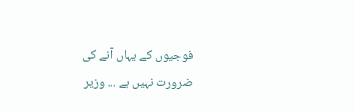فوجیوں کے یہاں آنے کی ضرورت نہیں ہے ... وزیر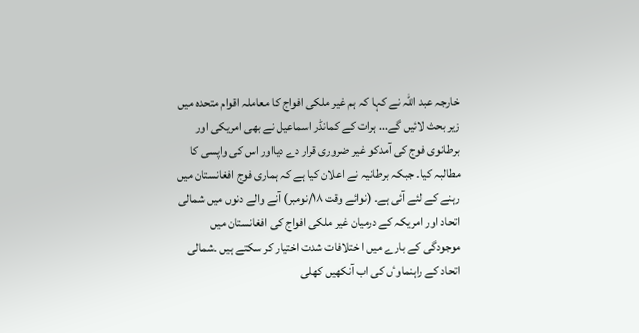خارجہ عبد اللہ نے کہا کہ ہم غیر ملکی افواج کا معاملہ اقوام متحدہ میں زیر بحث لائیں گے... ہرات کے کمانڈر اسماعیل نے بھی امریکی اور برطانوی فوج کی آمدکو غیر ضروری قرار دے دیااور اس کی واپسی کا مطالبہ کیا۔ جبکہ برطانیہ نے اعلان کیا ہے کہ ہماری فوج افغانستان میں رہنے کے لئے آئی ہے۔ (نوائے وقت ۱۸/نومبر) آنے والے دنوں میں شمالی اتحاد اور امریکہ کے درمیان غیر ملکی افواج کی افغانستان میں موجودگی کے بارے میں ا ختلافات شدت اختیار کر سکتے ہیں ۔شمالی اتحاد کے راہنماوٴں کی اب آنکھیں کھلی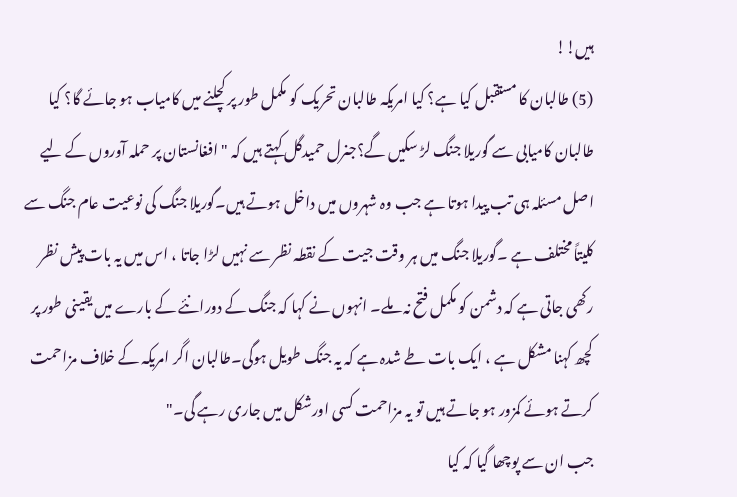ہیں!!
(5) طالبان کا مستقبل کیا ہے؟ کیا امریکہ طالبان تحریک کو مکمل طور پر کچلنے میں کامیاب ہو جائے گا؟ کیا طالبان کامیابی سے گوریلا جنگ لڑ سکیں گے؟جنرل حمیدگل کہتے ہیں کہ "افغانستان پر حملہ آوروں کے لیے اصل مسئلہ ہی تب پیدا ہوتا ہے جب وہ شہروں میں داخل ہوتے ہیں۔گوریلا جنگ کی نوعیت عام جنگ سے کلیتاً مختلف ہے ۔گوریلا جنگ میں ہر وقت جیت کے نقطہ نظر سے نہیں لڑا جاتا ، اس میں یہ بات پیش نظر رکھی جاتی ہے کہ دشمن کو مکمل فتح نہ ملے۔ انہوں نے کہا کہ جنگ کے دورانئے کے بارے میں یقینی طور پر کچھ کہنا مشکل ہے ، ایک بات طے شدہ ہے کہ یہ جنگ طویل ہوگی۔طالبان اگر امریکہ کے خلاف مزاحمت کرتے ہوئے کمزور ہو جاتے ہیں تو یہ مزاحمت کسی اورشکل میں جاری رہے گی۔"
جب ان سے پوچھا گیا کہ کیا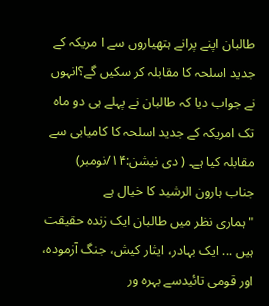طالبان اپنے پرانے ہتھیاروں سے ا مریکہ کے جدید اسلحہ کا مقابلہ کر سکیں گے؟انہوں نے جواب دیا کہ طالبان نے پہلے ہی دو ماہ تک امریکہ کے جدید اسلحہ کا کامیابی سے مقابلہ کیا ہے۔ ( دی نیشن:۱۴/نومبر)
جناب ہارون الرشید کا خیال ہے
" ہماری نظر میں طالبان ایک زندہ حقیقت ہیں ... ایک بہادر، ایثار کیش، جنگ آزمودہ، اور قومی تائیدسے بہرہ ور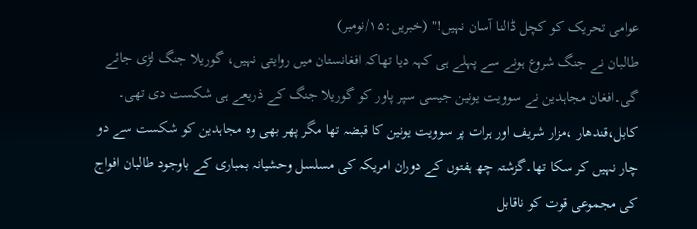عوامی تحریک کو کچل ڈالنا آسان نہیں!" (خبریں:۱۵/نومبر)
طالبان نے جنگ شروع ہونے سے پہلے ہی کہہ دیا تھاکہ افغانستان میں روایتی نہیں، گوریلا جنگ لڑی جائے گی۔افغان مجاہدین نے سوویت یونین جیسی سپر پاور کو گوریلا جنگ کے ذریعے ہی شکست دی تھی۔ کابل،قندھار ،مزار شریف اور ہرات پر سوویت یونین کا قبضہ تھا مگر پھر بھی وہ مجاہدین کو شکست سے دو چار نہیں کر سکا تھا۔گزشتہ چھ ہفتوں کے دوران امریکہ کی مسلسل وحشیانہ بمباری کے باوجود طالبان افواج کی مجموعی قوت کو ناقابل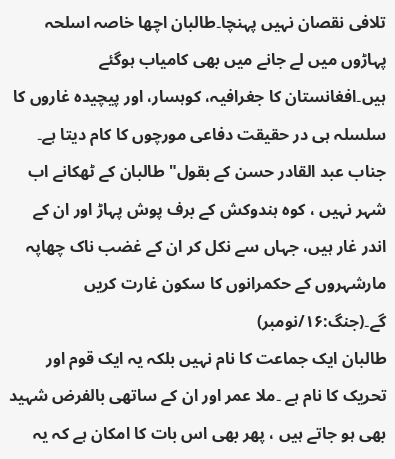تلافی نقصان نہیں پہنچا۔طالبان اچھا خاصہ اسلحہ پہاڑوں میں لے جانے میں بھی کامیاب ہوگئے ہیں۔افغانستان کا جغرافیہ، کوہسار، اور پیچیدہ غاروں کا سلسلہ ہی در حقیقت دفاعی مورچوں کا کام دیتا ہے۔ جناب عبد القادر حسن کے بقول" طالبان کے ٹھکانے اب شہر نہیں ، کوہ ہندوکش کے برف پوش پہاڑ اور ان کے اندر غار ہیں، جہاں سے نکل کر ان کے غضب ناک چھاپہ مارشہروں کے حکمرانوں کا سکون غارت کریں گے۔(جنگ:۱۶/نومبر)
طالبان ایک جماعت کا نام نہیں بلکہ یہ ایک قوم اور تحریک کا نام ہے ۔ملا عمر اور ان کے ساتھی بالفرض شہید بھی ہو جاتے ہیں ، پھر بھی اس بات کا امکان ہے کہ یہ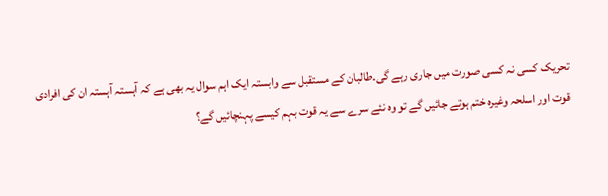تحریک کسی نہ کسی صورت میں جاری رہے گی۔طالبان کے مستقبل سے وابستہ ایک اہم سوال یہ بھی ہے کہ آہستہ آہستہ ان کی افرادی قوت اور اسلحہ وغیرہ ختم ہوتے جائیں گے تو وہ نئے سرے سے یہ قوت بہم کیسے پہنچائیں گے؟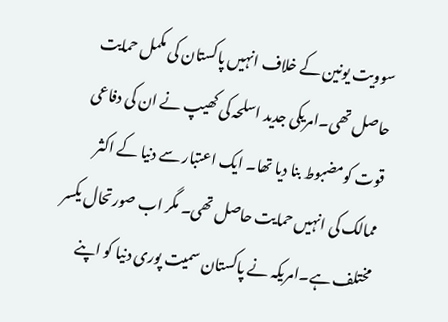سوویت یونین کے خلاف انہیں پاکستان کی مکمل حمایت حاصل تھی۔امریکی جدید اسلحہ کی کھیپ نے ان کی دفاعی قوت کومضبوط بنا دیا تھا۔ ایک اعتبار سے دنیا کے اکثر ممالک کی انہیں حمایت حاصل تھی۔ مگر اب صورتحال یکسر مختلف ہے۔امریکہ نے پاکستان سمیت پوری دنیا کو اپنے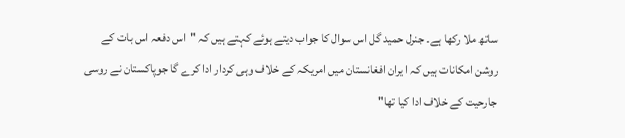ساتھ ملا رکھا ہے۔ جنرل حمید گل اس سوال کا جواب دیتے ہوئے کہتے ہیں کہ "اس دفعہ اس بات کے روشن امکانات ہیں کہ ا یران افغانستان میں امریکہ کے خلاف وہی کردار ادا کرے گا جوپاکستان نے روسی جارحیت کے خلاف ادا کیا تھا"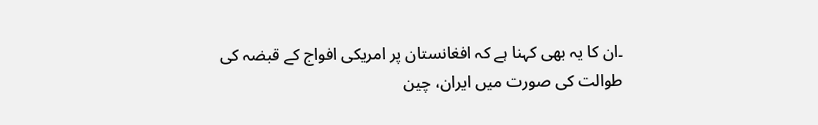۔ان کا یہ بھی کہنا ہے کہ افغانستان پر امریکی افواج کے قبضہ کی طوالت کی صورت میں ایران، چین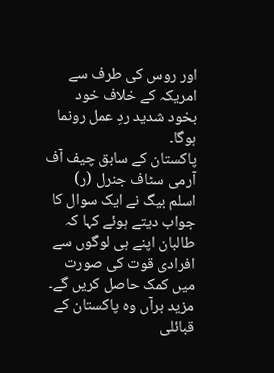اور روس کی طرف سے امریکہ کے خلاف خود بخود شدید ردِ عمل رونما ہوگا۔
پاکستان کے سابق چیف آف آرمی سٹاف جنرل (ر) اسلم بیگ نے ایک سوال کا جواب دیتے ہوئے کہا کہ طالبان اپنے ہی لوگوں سے افرادی قوت کی صورت میں کمک حاصل کریں گے۔ مزید برآں وہ پاکستان کے قبائلی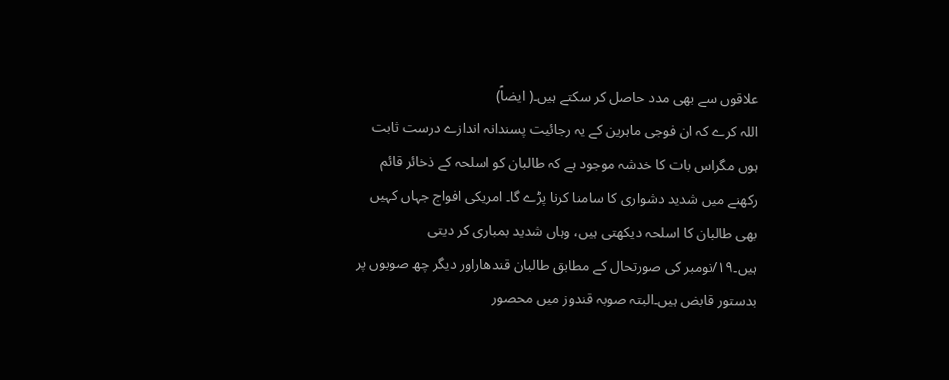علاقوں سے بھی مدد حاصل کر سکتے ہیں۔( ایضاً)
اللہ کرے کہ ان فوجی ماہرین کے یہ رجائیت پسندانہ اندازے درست ثابت ہوں مگراس بات کا خدشہ موجود ہے کہ طالبان کو اسلحہ کے ذخائر قائم رکھنے میں شدید دشواری کا سامنا کرنا پڑے گا۔ امریکی افواج جہاں کہیں بھی طالبان کا اسلحہ دیکھتی ہیں، وہاں شدید بمباری کر دیتی ہیں۔۱۹/نومبر کی صورتحال کے مطابق طالبان قندھاراور دیگر چھ صوبوں پر بدستور قابض ہیں۔البتہ صوبہ قندوز میں محصور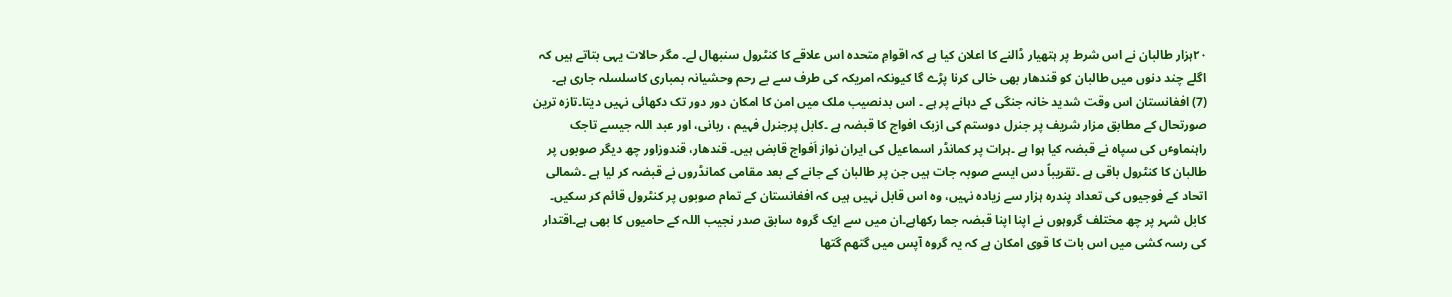۲۰ہزار طالبان نے اس شرط پر ہتھیار ڈالنے کا اعلان کیا ہے کہ اقوامِ متحدہ اس علاقے کا کنٹرول سنبھال لے۔ مگر حالات یہی بتاتے ہیں کہ اگلے چند دنوں میں طالبان کو قندھار بھی خالی کرنا پڑے گا کیونکہ امریکہ کی طرف سے بے رحم وحشیانہ بمباری کاسلسلہ جاری ہے۔
(7) افغانستان اس وقت شدید خانہ جنگی کے دہانے پر ہے ۔ اس بدنصیب ملک میں امن کا امکان دور دور تک دکھائی نہیں دیتا۔تازہ ترین صورتحال کے مطابق مزار شریف پر جنرل دوستم کی ازبک افواج کا قبضہ ہے ۔کابل پرجنرل فہیم ، ربانی، اور عبد اللہ جیسے تاجک راہنماوٴں کی سپاہ نے قبضہ کیا ہوا ہے ۔ہرات پر کمانڈر اسماعیل کی ایران نواز اَفواج قابض ہیں۔ قندھار، قندوزاور چھ دیگر صوبوں پر طالبان کا کنٹرول باقی ہے ۔تقریباً دس ایسے صوبہ جات ہیں جن پر طالبان کے جانے کے بعد مقامی کمانڈروں نے قبضہ کر لیا ہے ۔شمالی اتحاد کے فوجیوں کی تعداد پندرہ ہزار سے زیادہ نہیں، وہ اس قابل نہیں ہیں کہ افغانستان کے تمام صوبوں پر کنٹرول قائم کر سکیں۔
کابل شہر پر چھ مختلف گروہوں نے اپنا اپنا قبضہ جما رکھاہے۔ان میں سے ایک گروہ سابق صدر نجیب اللہ کے حامیوں کا بھی ہے۔اقتدار کی رسہ کشی میں اس بات کا قوی امکان ہے کہ یہ گروہ آپس میں گتھم گتھا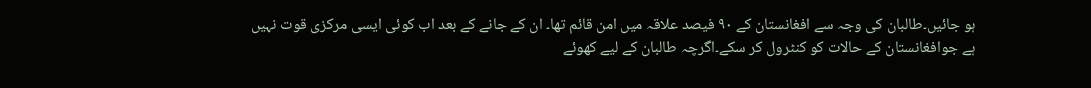ہو جائیں۔طالبان کی وجہ سے افغانستان کے ۹۰ فیصد علاقہ میں امن قائم تھا۔ ان کے جانے کے بعد اب کوئی ایسی مرکزی قوت نہیں ہے جوافغانستان کے حالات کو کنٹرول کر سکے۔اگرچہ طالبان کے لیے کھوئے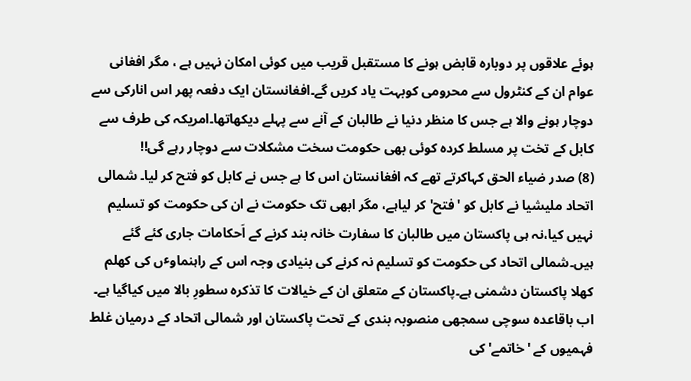ہوئے علاقوں پر دوبارہ قابض ہونے کا مستقبل قریب میں کوئی امکان نہیں ہے ، مگر افغانی عوام ان کے کنٹرول سے محرومی کوبہت یاد کریں گے۔افغانستان ایک دفعہ پھر اس انارکی سے دوچار ہونے والا ہے جس کا منظر دنیا نے طالبان کے آنے سے پہلے دیکھاتھا۔امریکہ کی طرف سے کابل کے تخت پر مسلط کردہ کوئی بھی حکومت سخت مشکلات سے دوچار رہے گی!!
(8) صدر ضیاء الحق کہاکرتے تھے کہ افغانستان اس کا ہے جس نے کابل کو فتح کر لیا۔ شمالی اتحاد ملیشیا نے کابل کو 'فتح' کر لیاہے، مگر ابھی تک حکومت نے ان کی حکومت کو تسلیم نہیں کیا،نہ ہی پاکستان میں طالبان کا سفارت خانہ بند کرنے کے اَحکامات جاری کئے گئے ہیں۔شمالی اتحاد کی حکومت کو تسلیم نہ کرنے کی بنیادی وجہ اس کے راہنماوٴں کی کھلم کھلا پاکستان دشمنی ہے۔پاکستان کے متعلق ان کے خیالات کا تذکرہ سطورِ بالا میں کیاگیا ہے۔ اب باقاعدہ سوچی سمجھی منصوبہ بندی کے تحت پاکستان اور شمالی اتحاد کے درمیان غلط فہمیوں کے 'خاتمے'کی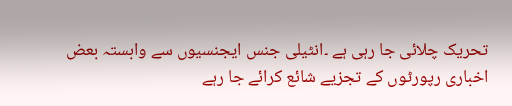تحریک چلائی جا رہی ہے ۔انٹیلی جنس ایجنسیوں سے وابستہ بعض اخباری رپورٹوں کے تجزیے شائع کرائے جا رہے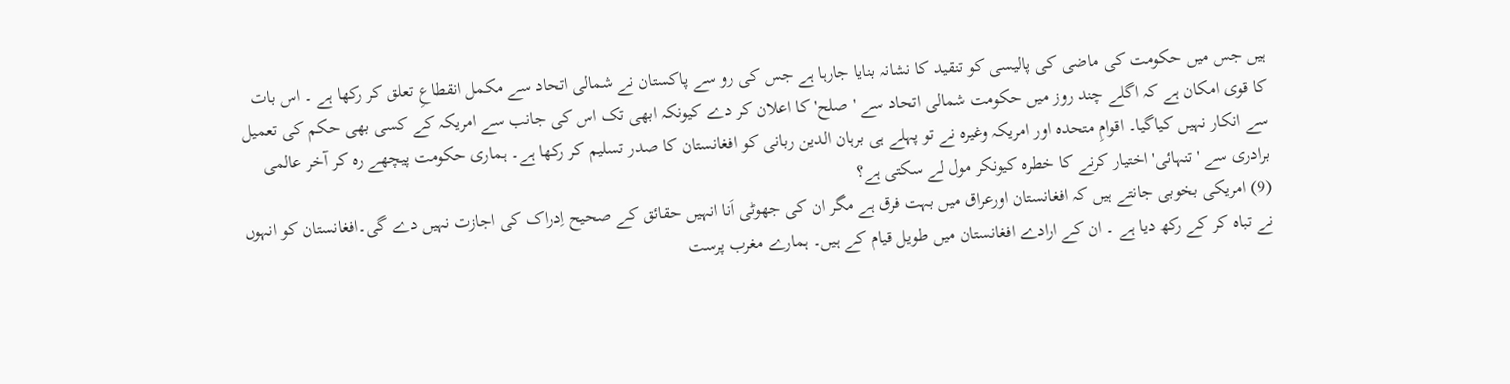ہیں جس میں حکومت کی ماضی کی پالیسی کو تنقید کا نشانہ بنایا جارہا ہے جس کی رو سے پاکستان نے شمالی اتحاد سے مکمل انقطاعِ تعلق کر رکھا ہے ۔ اس بات کا قوی امکان ہے کہ اگلے چند روز میں حکومت شمالی اتحاد سے 'صلح'کا اعلان کر دے کیونکہ ابھی تک اس کی جانب سے امریکہ کے کسی بھی حکم کی تعمیل سے انکار نہیں کیاگیا۔ اقوامِ متحدہ اور امریکہ وغیرہ نے تو پہلے ہی برہان الدین ربانی کو افغانستان کا صدر تسلیم کر رکھا ہے۔ ہماری حکومت پیچھے رہ کر آخر عالمی برادری سے 'تنہائی' اختیار کرنے کا خطرہ کیونکر مول لے سکتی ہے؟
(9) امریکی بخوبی جانتے ہیں کہ افغانستان اورعراق میں بہت فرق ہے مگر ان کی جھوٹی اَنا انہیں حقائق کے صحیح اِدراک کی اجازت نہیں دے گی۔افغانستان کو انہوں نے تباہ کر کے رکھ دیا ہے ۔ ان کے ارادے افغانستان میں طویل قیام کے ہیں۔ ہمارے مغرب پرست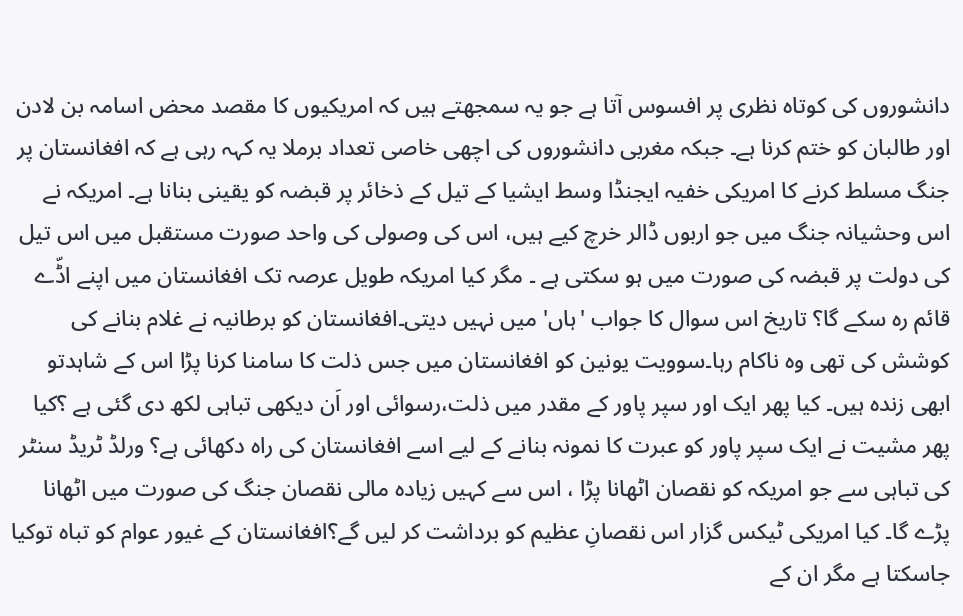دانشوروں کی کوتاہ نظری پر افسوس آتا ہے جو یہ سمجھتے ہیں کہ امریکیوں کا مقصد محض اسامہ بن لادن اور طالبان کو ختم کرنا ہے۔ جبکہ مغربی دانشوروں کی اچھی خاصی تعداد برملا یہ کہہ رہی ہے کہ افغانستان پر جنگ مسلط کرنے کا امریکی خفیہ ایجنڈا وسط ایشیا کے تیل کے ذخائر پر قبضہ کو یقینی بنانا ہے۔ امریکہ نے اس وحشیانہ جنگ میں جو اربوں ڈالر خرچ کیے ہیں، اس کی وصولی کی واحد صورت مستقبل میں اس تیل کی دولت پر قبضہ کی صورت میں ہو سکتی ہے ۔ مگر کیا امریکہ طویل عرصہ تک افغانستان میں اپنے اڈّے قائم رہ سکے گا؟ تاریخ اس سوال کا جواب 'ہاں' میں نہیں دیتی۔افغانستان کو برطانیہ نے غلام بنانے کی کوشش کی تھی وہ ناکام رہا۔سوویت یونین کو افغانستان میں جس ذلت کا سامنا کرنا پڑا اس کے شاہدتو ابھی زندہ ہیں۔ کیا پھر ایک اور سپر پاور کے مقدر میں ذلت،رسوائی اور اَن دیکھی تباہی لکھ دی گئی ہے ؟کیا پھر مشیت نے ایک سپر پاور کو عبرت کا نمونہ بنانے کے لیے اسے افغانستان کی راہ دکھائی ہے؟ ورلڈ ٹریڈ سنٹر کی تباہی سے جو امریکہ کو نقصان اٹھانا پڑا ، اس سے کہیں زیادہ مالی نقصان جنگ کی صورت میں اٹھانا پڑے گا۔ کیا امریکی ٹیکس گزار اس نقصانِ عظیم کو برداشت کر لیں گے؟افغانستان کے غیور عوام کو تباہ توکیا جاسکتا ہے مگر ان کے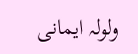ولولہ ایمانی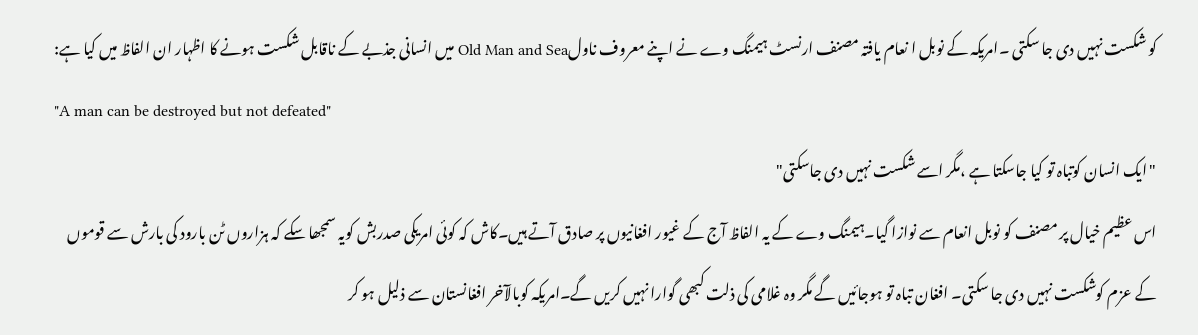کو شکست نہیں دی جا سکتی ۔امریکہ کے نوبل ا نعام یافتہ مصنف ارنسٹ ہیمنگ وے نے اپنے معروف ناولOld Man and Sea میں انسانی جذبے کے ناقابل شکست ہونے کا اظہار ان الفاظ میں کیا ہے:
"A man can be destroyed but not defeated"
"ایک انسان کوتباہ تو کیا جاسکتا ہے ،مگر اسے شکست نہیں دی جاسکتی"
اس عظیم خیال پر مصنف کو نوبل انعام سے نوازا گیا۔ہیمنگ وے کے یہ الفاظ آج کے غیور افغانیوں پر صادق آتے ہیں۔کاش کہ کوئی امریکی صدربش کویہ سمجھا سکے کہ ہزاروں ٹن بارود کی بارش سے قوموں کے عزم کوشکست نہیں دی جا سکتی۔ افغان تباہ تو ہوجائیں گے مگر وہ غلامی کی ذلت کبھی گوارا نہیں کریں گے۔امریکہ کوبالآخر افغانستان سے ذلیل ہو کر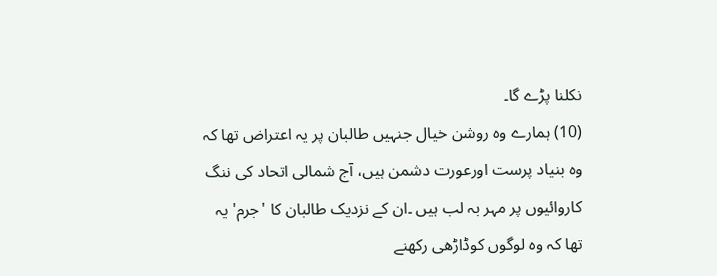نکلنا پڑے گا۔
(10) ہمارے وہ روشن خیال جنہیں طالبان پر یہ اعتراض تھا کہ وہ بنیاد پرست اورعورت دشمن ہیں، آج شمالی اتحاد کی ننگ کاروائیوں پر مہر بہ لب ہیں ۔ان کے نزدیک طالبان کا 'جرم' یہ تھا کہ وہ لوگوں کوڈاڑھی رکھنے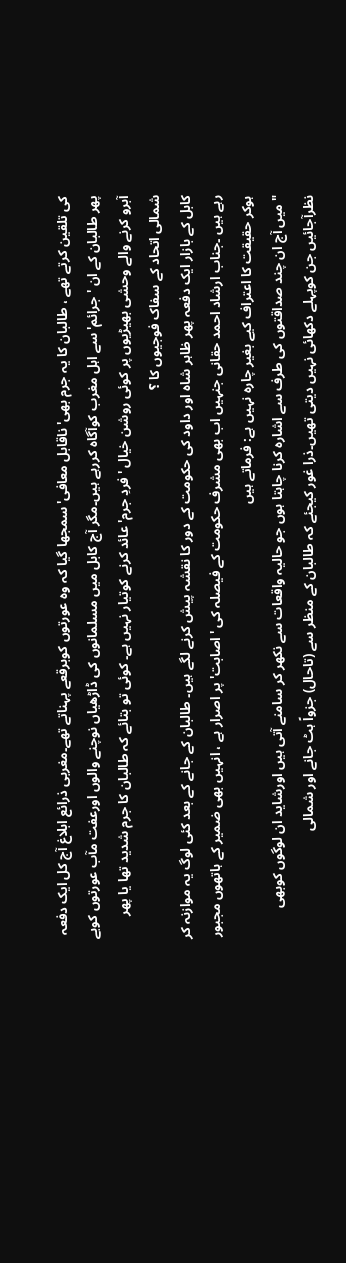کی تلقین کرتے تھے ، طالبان کا یہ جرم بھی'ناقابل معافی'سمجھا گیا کہ وہ عورتوں کوبرقعے پہناتے تھے۔مغربی ذرائع ابلاغ آج کل ایک دفعہ پھر طالبان کے ان 'جرائم' سے اہل مغرب کوآگاہ کررہے ہیں۔مگر آج کابل میں مسلمانوں کی ڈاڑھیاں نوچنے والوں اورعفت مآب عورتوں کوبے آبرو کرنے والے وحشی بھیڑیوں پر کوئی روشن خیال 'فردِ جرم' عائد کرنے کوتیار نہیں ہے۔ کوئی تو بتائے کہ طالبان کا جرم شدید تھا یا پھر شمالی اتحاد کے سفاک فوجیوں کا ؟
کابل کے بازار ایک دفعہ پھر ظاہر شاہ اور داود کی حکومت کے دور کا نقشہ پیش کرنے لگے ہیں۔ طالبان کے جانے کے بعد کئی لوگ یہ موازنہ کر رہے ہیں ۔جناب ارشاد احمد حقانی جنہیں اب بھی مشرف حکومت کے فیصلہ کی 'اصابت' پر اصرار ہے ، انہیں بھی ضمیر کے ہاتھوں مجبور ہوکر حقیقت کا اعتراف کیے بغیر چارہ نہیں ہے: فرماتے ہیں
"میں آج ان چند صداقتوں کی طرف سے اشارہ کرنا چاہتا ہوں جو حالیہ واقعات سے نکھر کر سامنے آتی ہیں اورشاید ان لوگوں کوبھی نظرآجائیں جن کوپہلے دکھائی نہیں دیتی تھیں۔ذرا غور کیجئے کہ طالبان کے منظر سے (تاحال) جزواً ہٹ جانے اور شمالی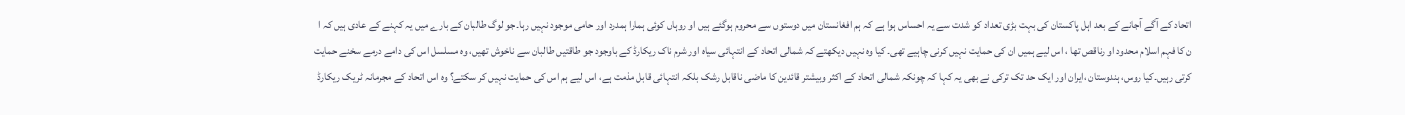اتحاد کے آگے آجانے کے بعد اہل پاکستان کی بہت بڑی تعداد کو شدت سے یہ احساس ہوا ہے کہ ہم افغانستان میں دوستوں سے محروم ہوگئے ہیں او روہاں کوئی ہمارا ہمدرد اور حامی موجود نہیں رہا۔جو لوگ طالبان کے بارے میں یہ کہنے کے عادی ہیں کہ ا ن کا فہم اسلام محدود او رناقص تھا ، اس لیے ہمیں ان کی حمایت نہیں کرنی چاہیے تھی۔ کیا وہ نہیں دیکھتے کہ شمالی اتحاد کے انتہائی سیاہ اور شرم ناک ریکارڈ کے باوجود جو طاقتیں طالبان سے ناخوش تھیں، وہ مسلسل اس کی دامے درمے سخنے حمایت کرتی رہیں۔کیا روس، ہندوستان ،ایران اور ایک حد تک ترکی نے بھی یہ کہا کہ چونکہ شمالی اتحاد کے اکثر وبیشتر قائدین کا ماضی ناقابل رشک بلکہ انتہائی قابل مذمت ہے، اس لیے ہم اس کی حمایت نہیں کر سکتے؟ وہ اس اتحاد کے مجرمانہ ٹریک ریکارڈ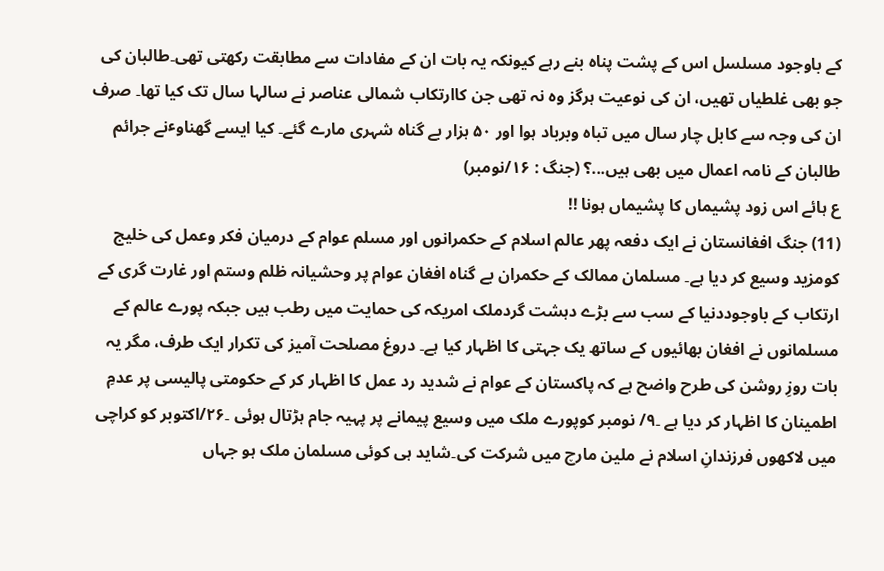کے باوجود مسلسل اس کے پشت پناہ بنے رہے کیونکہ یہ بات ان کے مفادات سے مطابقت رکھتی تھی۔طالبان کی جو بھی غلطیاں تھیں، ان کی نوعیت ہرگز وہ نہ تھی جن کاارتکاب شمالی عناصر نے سالہا سال تک کیا تھا۔ صرف ان کی وجہ سے کابل چار سال میں تباہ وبرباد ہوا اور ۵۰ ہزار بے گناہ شہری مارے گئے۔ کیا ایسے گھناوٴنے جرائم طالبان کے نامہ اعمال میں بھی ہیں...؟ (جنگ : ۱۶/نومبر)
ع ہائے اس زود پشیماں کا پشیماں ہونا !!
(11) جنگ افغانستان نے ایک دفعہ پھر عالم اسلام کے حکمرانوں اور مسلم عوام کے درمیان فکر وعمل کی خلیج کومزید وسیع کر دیا ہے۔ مسلمان ممالک کے حکمران بے گناہ افغان عوام پر وحشیانہ ظلم وستم اور غارت گری کے ارتکاب کے باوجوددنیا کے سب سے بڑے دہشت گردملک امریکہ کی حمایت میں رطب ہیں جبکہ پورے عالم کے مسلمانوں نے افغان بھائیوں کے ساتھ یک جہتی کا اظہار کیا ہے۔ دروغ مصلحت آمیز کی تکرار ایک طرف، مگر یہ بات روزِ روشن کی طرح واضح ہے کہ پاکستان کے عوام نے شدید رد عمل کا اظہار کر کے حکومتی پالیسی پر عدمِ اطمینان کا اظہار کر دیا ہے ۔۹/ نومبر کوپورے ملک میں وسیع پیمانے پر پہیہ جام ہڑتال ہوئی ۔۲۶/اکتوبر کو کراچی میں لاکھوں فرزندانِ اسلام نے ملین مارچ میں شرکت کی۔شاید ہی کوئی مسلمان ملک ہو جہاں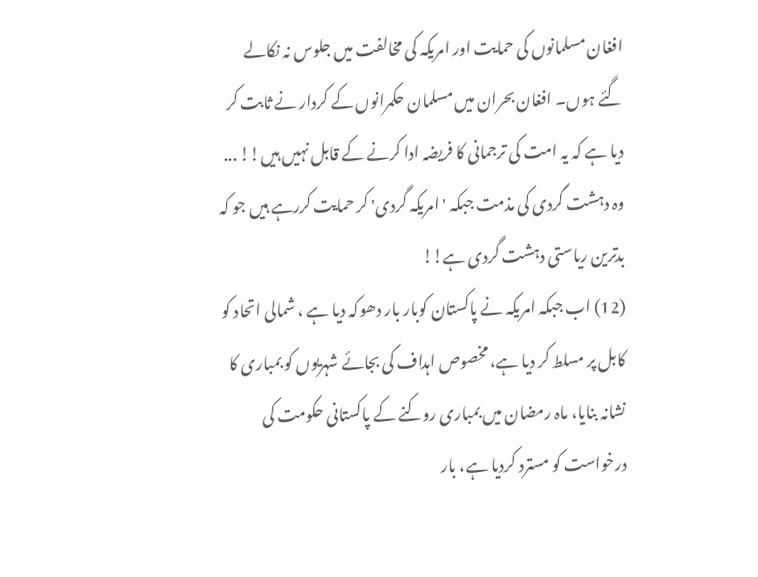افغان مسلمانوں کی حمایت اور امریکہ کی مخالفت میں جلوس نہ نکالے گئے ہوں۔ افغان بحران میں مسلمان حکمرانوں کے کردار نے ثابت کر دیا ہے کہ یہ امت کی ترجمانی کا فریضہ ادا کرنے کے قابل نہیں ہیں!! ... وہ دہشت گردی کی مذمت جبکہ 'امریکہ گردی' کر حمایت کررہے ہیں جو کہ بدترین ریاستی دہشت گردی ہے!!
(12) اب جبکہ امریکہ نے پاکستان کوبار بار دھوکہ دیا ہے ، شمالی اتحاد کو کابل پر مسلط کر دیا ہے، مخصوص اہداف کی بجائے شہریوں کو بمباری کا نشانہ بنایا، ماہ رمضان میں بمباری روکنے کے پاکستانی حکومت کی درخواست کو مسترد کردیا ہے، بار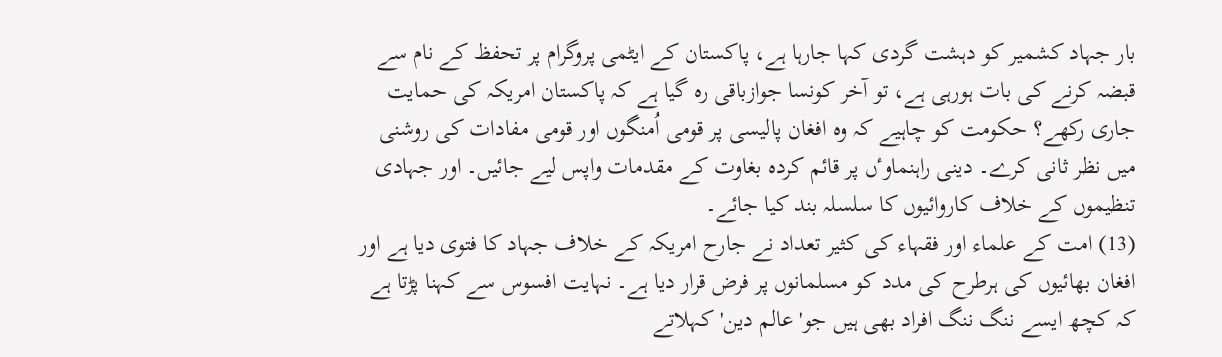بار جہاد کشمیر کو دہشت گردی کہا جارہا ہے، پاکستان کے ایٹمی پروگرام پر تحفظ کے نام سے قبضہ کرنے کی بات ہورہی ہے، تو آخر کونسا جوازباقی رہ گیا ہے کہ پاکستان امریکہ کی حمایت جاری رکھے؟ حکومت کو چاہیے کہ وہ افغان پالیسی پر قومی اُمنگوں اور قومی مفادات کی روشنی میں نظر ثانی کرے۔ دینی راہنماوٴں پر قائم کردہ بغاوت کے مقدمات واپس لیے جائیں۔ اور جہادی تنظیموں کے خلاف کاروائیوں کا سلسلہ بند کیا جائے۔
(13) امت کے علماء اور فقہاء کی کثیر تعداد نے جارح امریکہ کے خلاف جہاد کا فتوی دیا ہے اور افغان بھائیوں کی ہرطرح کی مدد کو مسلمانوں پر فرض قرار دیا ہے۔ نہایت افسوس سے کہنا پڑتا ہے کہ کچھ ایسے ننگ ننگ افراد بھی ہیں جو'عالم دین' کہلاتے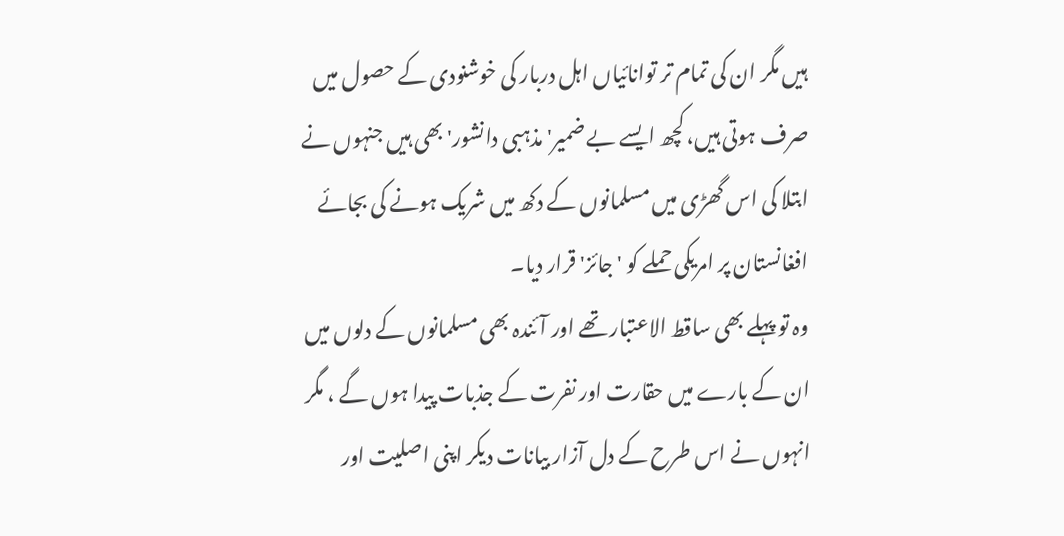ہیں مگر ان کی تمام تر توانائیاں اہل دربار کی خوشنودی کے حصول میں صرف ہوتی ہیں، کچھ ایسے بے ضمیر'مذہبی دانشور' بھی ہیں جنہوں نے ابتلا کی اس گھڑی میں مسلمانوں کے دکھ میں شریک ہونے کی بجائے افغانستان پر امریکی حملے کو 'جائز' قرار دیا۔
وہ تو پہلے بھی ساقط الاعتبار تھے اور آئندہ بھی مسلمانوں کے دلوں میں ان کے بارے میں حقارت اور نفرت کے جذبات پیدا ہوں گے ، مگر انہوں نے اس طرح کے دل آزار بیانات دیکر اپنی اصلیت اور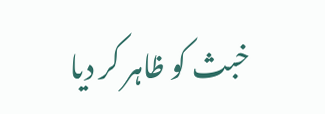خبث کو ظاہر کر دیا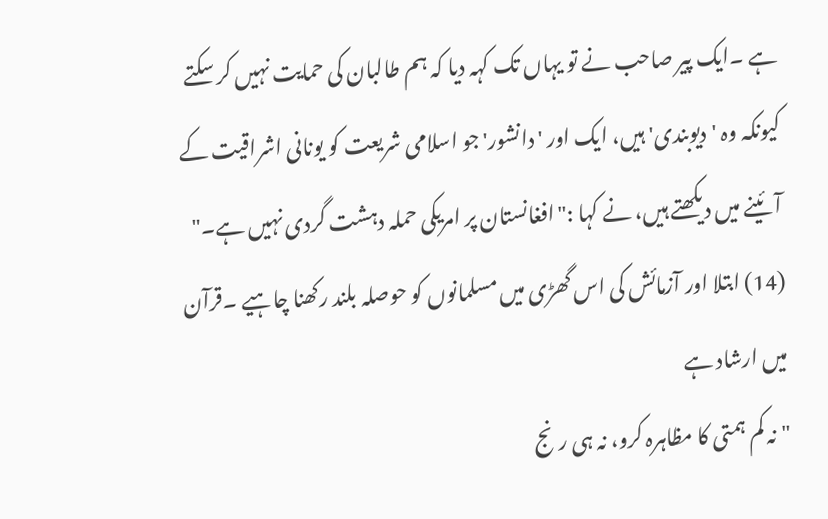ہے ۔ایک پیر صاحب نے تو یہاں تک کہہ دیا کہ ہم طالبان کی حمایت نہیں کر سکتے کیونکہ وہ 'دیوبندی' ہیں، ایک اور 'دانشور' جو اسلامی شریعت کو یونانی اشراقیت کے آئینے میں دیکھتے ہیں، نے کہا :"افغانستان پر امریکی حملہ دہشت گردی نہیں ہے۔"
(14) ابتلا اور آزمائش کی اس گھڑی میں مسلمانوں کو حوصلہ بلند رکھنا چاہیے ۔قرآن میں ارشاد ہے
"نہ کم ہمتی کا مظاہرہ کرو، نہ ہی رنج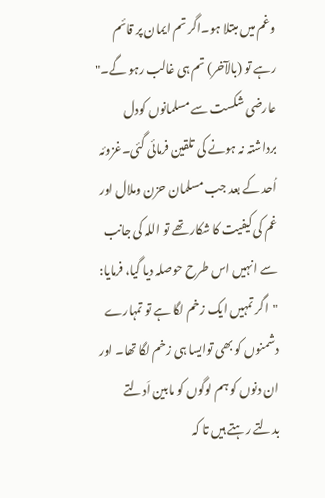وغم میں مبتلا ہو۔اگر تم ایمان پر قائم رہے تو (بالآخر) تم ہی غالب رہو گے۔"
عارضی شکست سے مسلمانوں کودل برداشتہ نہ ہونے کی تلقین فرمائی گئی۔غزوئہ اُحد کے بعد جب مسلمان حزن وملال اور غم کی کیفیت کا شکار تھے تو اللہ کی جانب سے انہیں اس طرح حوصلہ دیا گیا، فرمایا:
"اگر تمہیں ایک زخم لگا ہے تو تمہارے دشمنوں کو بھی توایسا ہی زخم لگا تھا۔ اور ان دنوں کو ہم لوگوں کو مابین اَدلتے بدلتے رہتے ہیں تا کہ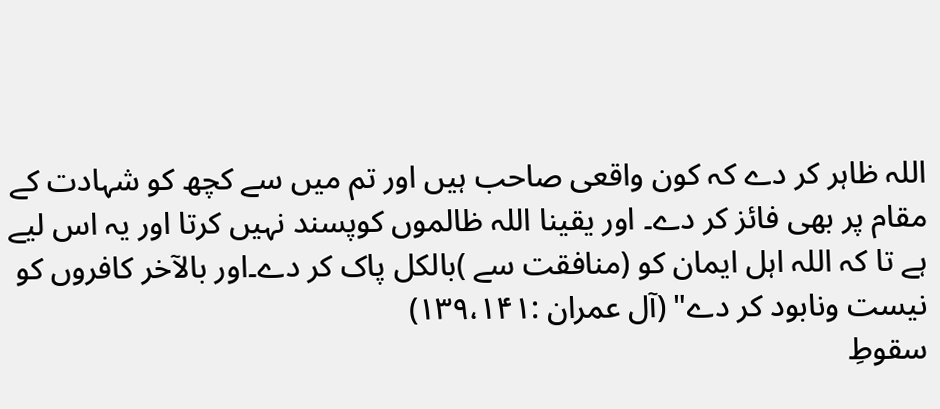اللہ ظاہر کر دے کہ کون واقعی صاحب ہیں اور تم میں سے کچھ کو شہادت کے مقام پر بھی فائز کر دے۔ اور یقینا اللہ ظالموں کوپسند نہیں کرتا اور یہ اس لیے ہے تا کہ اللہ اہل ایمان کو (منافقت سے )بالکل پاک کر دے۔اور بالآخر کافروں کو نیست ونابود کر دے" (آل عمران :۱۳۹،۱۴۱)
سقوطِ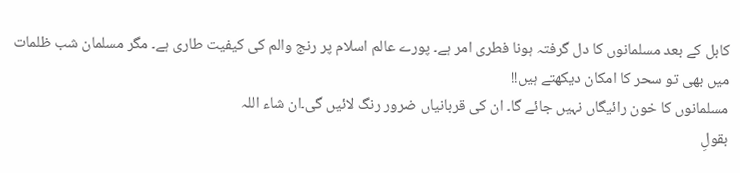کابل کے بعد مسلمانوں کا دل گرفتہ ہونا فطری امر ہے۔ پورے عالم اسلام پر رنج والم کی کیفیت طاری ہے۔ مگر مسلمان شب ظلمات میں بھی تو سحر کا امکان دیکھتے ہیں!!
مسلمانوں کا خون رائیگاں نہیں جائے گا۔ ان کی قربانیاں ضرور رنگ لائیں گی۔ان شاء اللہ
بقولِ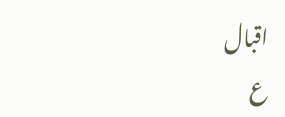اقبال
ع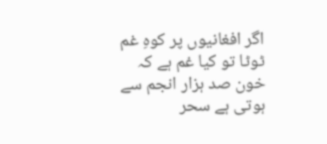اگر افغانیوں پر کوہِ غم ٹوٹا تو کیا غم ہے کہ خون صد ہزار انجم سے ہوتی ہے سحر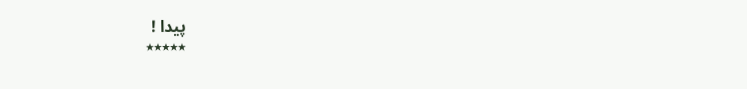پیدا !
٭٭٭٭٭